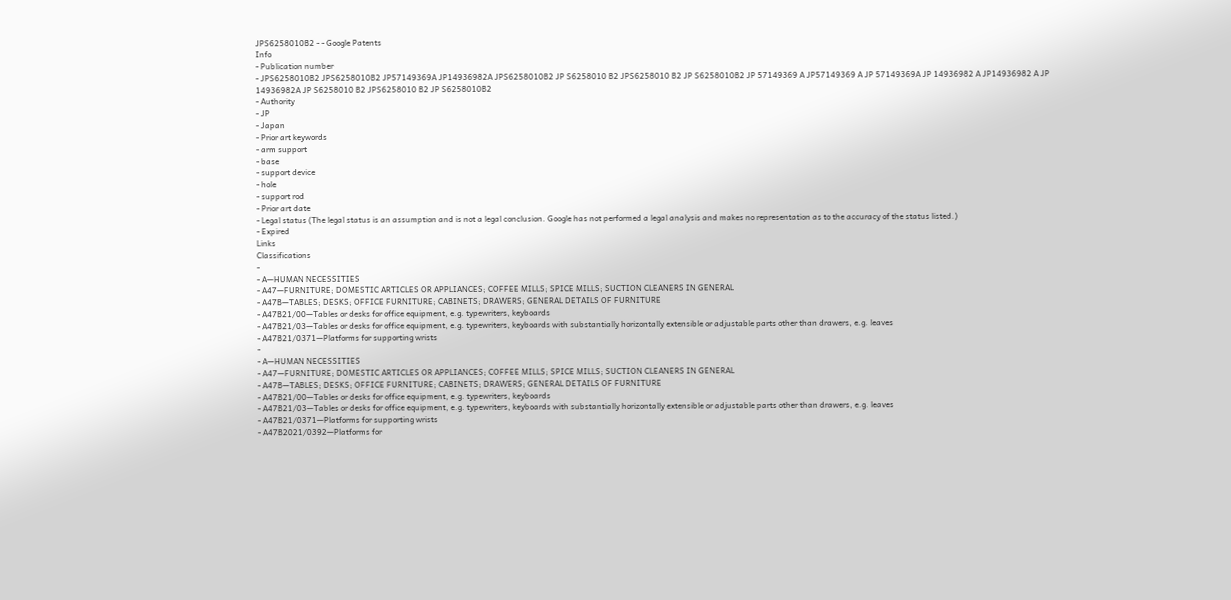JPS6258010B2 - - Google Patents
Info
- Publication number
- JPS6258010B2 JPS6258010B2 JP57149369A JP14936982A JPS6258010B2 JP S6258010 B2 JPS6258010 B2 JP S6258010B2 JP 57149369 A JP57149369 A JP 57149369A JP 14936982 A JP14936982 A JP 14936982A JP S6258010 B2 JPS6258010 B2 JP S6258010B2
- Authority
- JP
- Japan
- Prior art keywords
- arm support
- base
- support device
- hole
- support rod
- Prior art date
- Legal status (The legal status is an assumption and is not a legal conclusion. Google has not performed a legal analysis and makes no representation as to the accuracy of the status listed.)
- Expired
Links
Classifications
-
- A—HUMAN NECESSITIES
- A47—FURNITURE; DOMESTIC ARTICLES OR APPLIANCES; COFFEE MILLS; SPICE MILLS; SUCTION CLEANERS IN GENERAL
- A47B—TABLES; DESKS; OFFICE FURNITURE; CABINETS; DRAWERS; GENERAL DETAILS OF FURNITURE
- A47B21/00—Tables or desks for office equipment, e.g. typewriters, keyboards
- A47B21/03—Tables or desks for office equipment, e.g. typewriters, keyboards with substantially horizontally extensible or adjustable parts other than drawers, e.g. leaves
- A47B21/0371—Platforms for supporting wrists
-
- A—HUMAN NECESSITIES
- A47—FURNITURE; DOMESTIC ARTICLES OR APPLIANCES; COFFEE MILLS; SPICE MILLS; SUCTION CLEANERS IN GENERAL
- A47B—TABLES; DESKS; OFFICE FURNITURE; CABINETS; DRAWERS; GENERAL DETAILS OF FURNITURE
- A47B21/00—Tables or desks for office equipment, e.g. typewriters, keyboards
- A47B21/03—Tables or desks for office equipment, e.g. typewriters, keyboards with substantially horizontally extensible or adjustable parts other than drawers, e.g. leaves
- A47B21/0371—Platforms for supporting wrists
- A47B2021/0392—Platforms for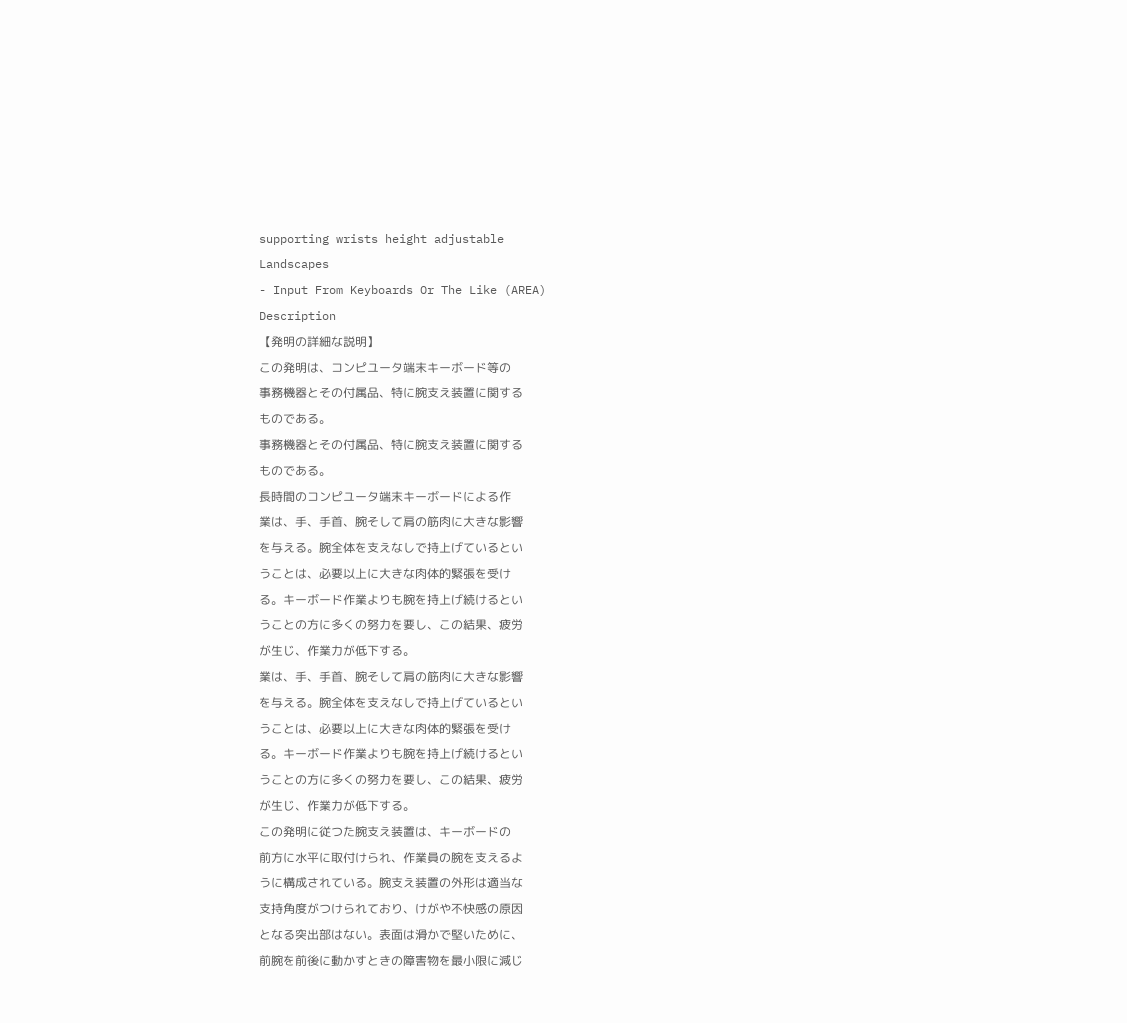supporting wrists height adjustable
Landscapes
- Input From Keyboards Or The Like (AREA)
Description
【発明の詳細な説明】
この発明は、コンピユータ端末キーボード等の
事務機器とその付属品、特に腕支え装置に関する
ものである。
事務機器とその付属品、特に腕支え装置に関する
ものである。
長時間のコンピユータ端末キーボードによる作
業は、手、手首、腕そして肩の筋肉に大きな影響
を与える。腕全体を支えなしで持上げているとい
うことは、必要以上に大きな肉体的緊張を受け
る。キーボード作業よりも腕を持上げ続けるとい
うことの方に多くの努力を要し、この結果、疲労
が生じ、作業力が低下する。
業は、手、手首、腕そして肩の筋肉に大きな影響
を与える。腕全体を支えなしで持上げているとい
うことは、必要以上に大きな肉体的緊張を受け
る。キーボード作業よりも腕を持上げ続けるとい
うことの方に多くの努力を要し、この結果、疲労
が生じ、作業力が低下する。
この発明に従つた腕支え装置は、キーボードの
前方に水平に取付けられ、作業員の腕を支えるよ
うに構成されている。腕支え装置の外形は適当な
支持角度がつけられており、けがや不快感の原因
となる突出部はない。表面は滑かで堅いために、
前腕を前後に動かすときの障害物を最小限に減じ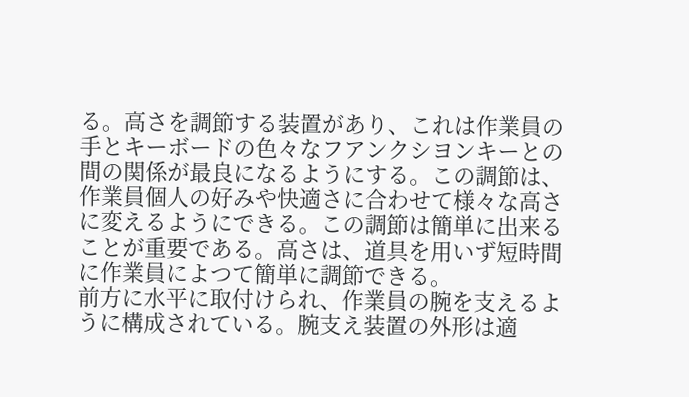る。高さを調節する装置があり、これは作業員の
手とキーボードの色々なフアンクシヨンキーとの
間の関係が最良になるようにする。この調節は、
作業員個人の好みや快適さに合わせて様々な高さ
に変えるようにできる。この調節は簡単に出来る
ことが重要である。高さは、道具を用いず短時間
に作業員によつて簡単に調節できる。
前方に水平に取付けられ、作業員の腕を支えるよ
うに構成されている。腕支え装置の外形は適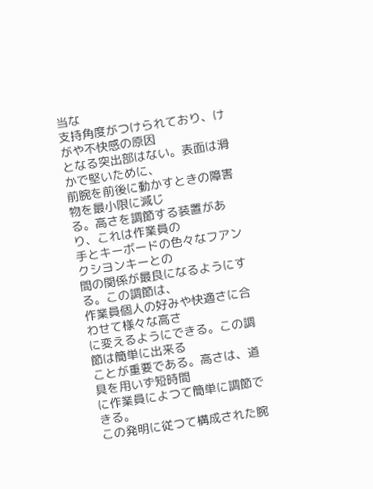当な
支持角度がつけられており、けがや不快感の原因
となる突出部はない。表面は滑かで堅いために、
前腕を前後に動かすときの障害物を最小限に減じ
る。高さを調節する装置があり、これは作業員の
手とキーボードの色々なフアンクシヨンキーとの
間の関係が最良になるようにする。この調節は、
作業員個人の好みや快適さに合わせて様々な高さ
に変えるようにできる。この調節は簡単に出来る
ことが重要である。高さは、道具を用いず短時間
に作業員によつて簡単に調節できる。
この発明に従つて構成された腕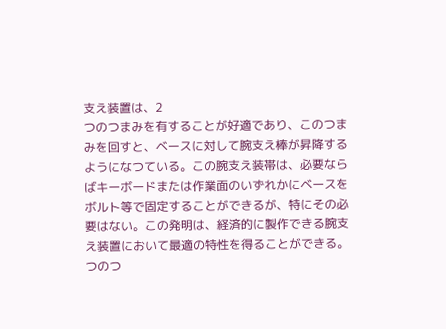支え装置は、2
つのつまみを有することが好適であり、このつま
みを回すと、ベースに対して腕支え棒が昇降する
ようになつている。この腕支え装帯は、必要なら
ばキーボードまたは作業面のいずれかにベースを
ボルト等で固定することができるが、特にその必
要はない。この発明は、経済的に製作できる腕支
え装置において最適の特性を得ることができる。
つのつ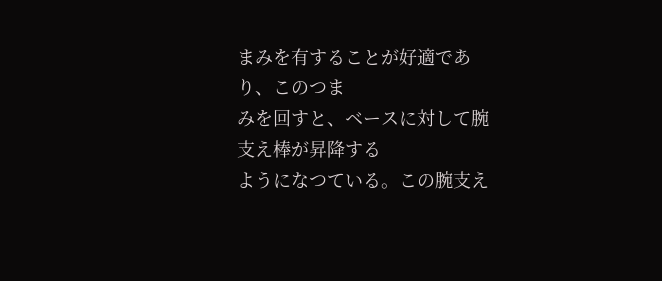まみを有することが好適であり、このつま
みを回すと、ベースに対して腕支え棒が昇降する
ようになつている。この腕支え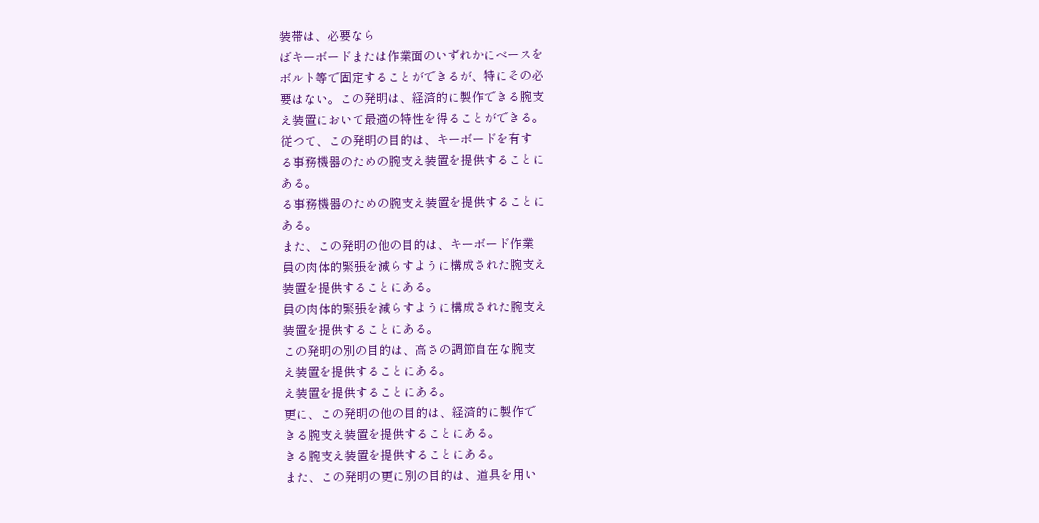装帯は、必要なら
ばキーボードまたは作業面のいずれかにベースを
ボルト等で固定することができるが、特にその必
要はない。この発明は、経済的に製作できる腕支
え装置において最適の特性を得ることができる。
従つて、この発明の目的は、キーボードを有す
る事務機器のための腕支え装置を提供することに
ある。
る事務機器のための腕支え装置を提供することに
ある。
また、この発明の他の目的は、キーボード作業
員の肉体的緊張を減らすように構成された腕支え
装置を提供することにある。
員の肉体的緊張を減らすように構成された腕支え
装置を提供することにある。
この発明の別の目的は、高さの調節自在な腕支
え装置を提供することにある。
え装置を提供することにある。
更に、この発明の他の目的は、経済的に製作で
きる腕支え装置を提供することにある。
きる腕支え装置を提供することにある。
また、この発明の更に別の目的は、道具を用い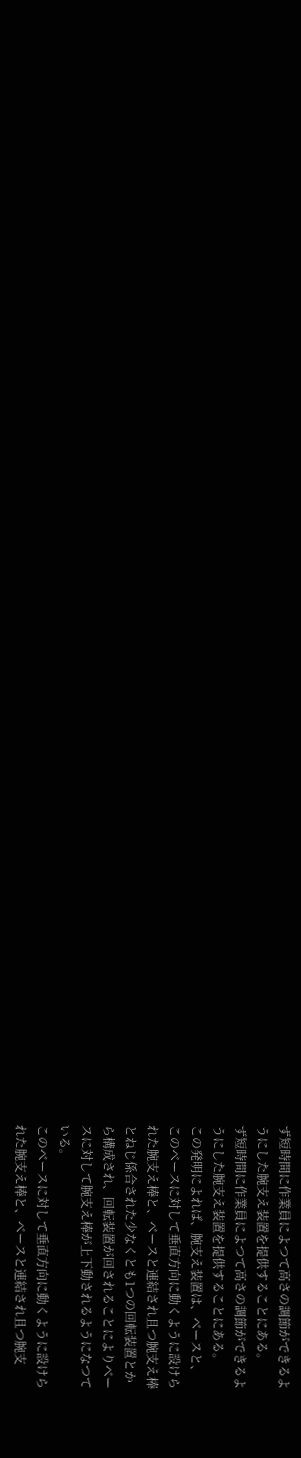ず短時間に作業員によつて高さの調節ができるよ
うにした腕支え装置を提供することにある。
ず短時間に作業員によつて高さの調節ができるよ
うにした腕支え装置を提供することにある。
この発明によれば、腕支え装置は、ベースと、
このベースに対して垂直方向に動くように設けら
れた腕支え棒と、ベースと連結され且つ腕支え棒
とねじ係合された少なくとも1つの回転装置とか
ら構成され、回転装置が回されることによりベー
スに対して腕支え棒が上下動されるようになつて
いる。
このベースに対して垂直方向に動くように設けら
れた腕支え棒と、ベースと連結され且つ腕支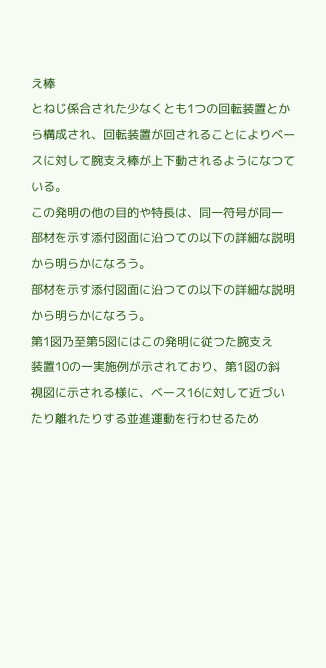え棒
とねじ係合された少なくとも1つの回転装置とか
ら構成され、回転装置が回されることによりベー
スに対して腕支え棒が上下動されるようになつて
いる。
この発明の他の目的や特長は、同一符号が同一
部材を示す添付図面に沿つての以下の詳細な説明
から明らかになろう。
部材を示す添付図面に沿つての以下の詳細な説明
から明らかになろう。
第1図乃至第5図にはこの発明に従つた腕支え
装置10の一実施例が示されており、第1図の斜
視図に示される様に、ベース16に対して近づい
たり離れたりする並進運動を行わせるため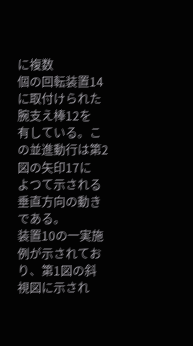に複数
個の回転装置14に取付けられた腕支え棒12を
有している。この並進動行は第2図の矢印17に
よつて示される垂直方向の動きである。
装置10の一実施例が示されており、第1図の斜
視図に示され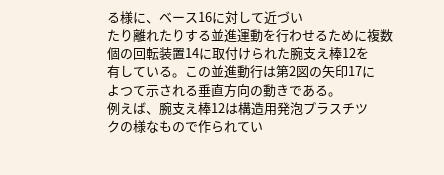る様に、ベース16に対して近づい
たり離れたりする並進運動を行わせるために複数
個の回転装置14に取付けられた腕支え棒12を
有している。この並進動行は第2図の矢印17に
よつて示される垂直方向の動きである。
例えば、腕支え棒12は構造用発泡プラスチツ
クの様なもので作られてい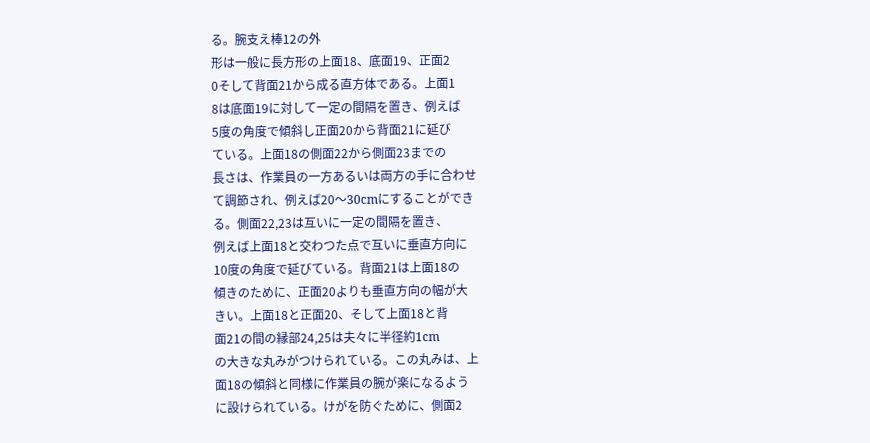る。腕支え棒12の外
形は一般に長方形の上面18、底面19、正面2
0そして背面21から成る直方体である。上面1
8は底面19に対して一定の間隔を置き、例えば
5度の角度で傾斜し正面20から背面21に延び
ている。上面18の側面22から側面23までの
長さは、作業員の一方あるいは両方の手に合わせ
て調節され、例えば20〜30cmにすることができ
る。側面22,23は互いに一定の間隔を置き、
例えば上面18と交わつた点で互いに垂直方向に
10度の角度で延びている。背面21は上面18の
傾きのために、正面20よりも垂直方向の幅が大
きい。上面18と正面20、そして上面18と背
面21の間の縁部24,25は夫々に半径約1cm
の大きな丸みがつけられている。この丸みは、上
面18の傾斜と同様に作業員の腕が楽になるよう
に設けられている。けがを防ぐために、側面2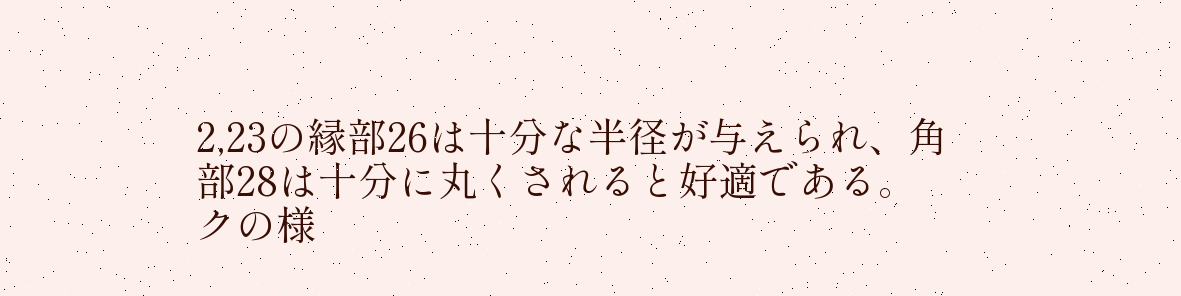2,23の縁部26は十分な半径が与えられ、角
部28は十分に丸くされると好適である。
クの様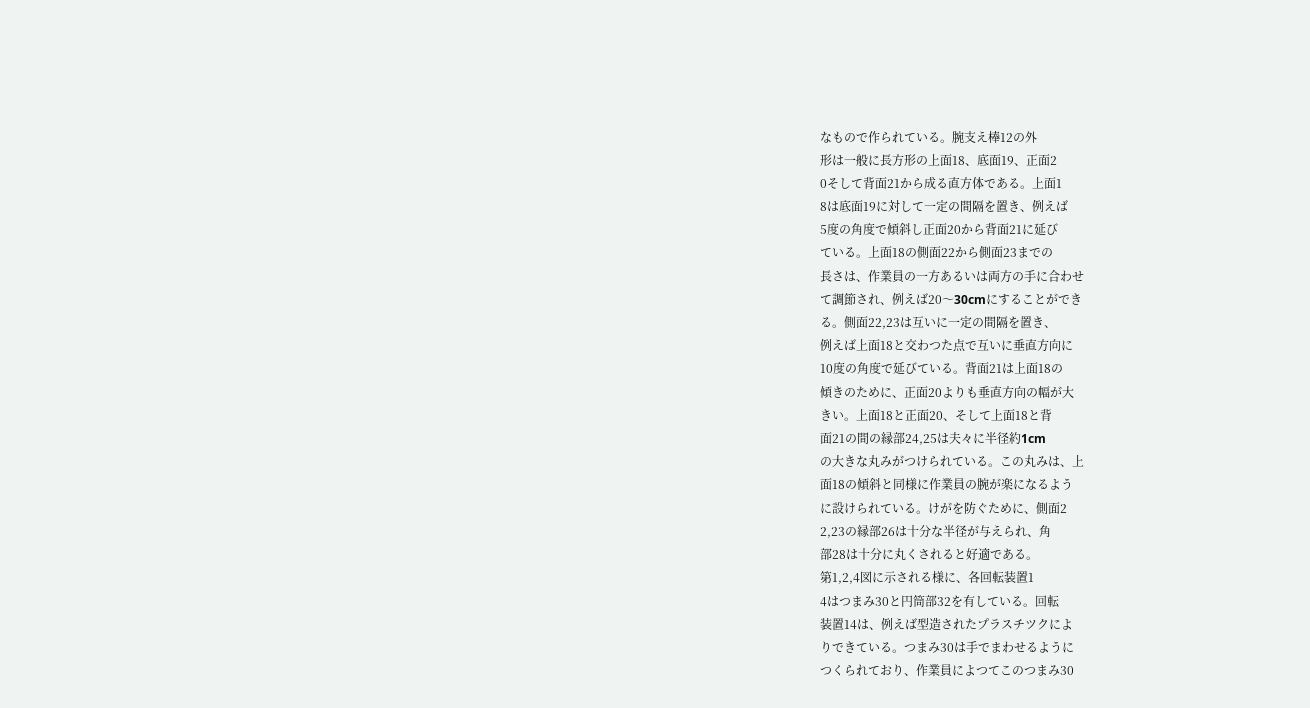なもので作られている。腕支え棒12の外
形は一般に長方形の上面18、底面19、正面2
0そして背面21から成る直方体である。上面1
8は底面19に対して一定の間隔を置き、例えば
5度の角度で傾斜し正面20から背面21に延び
ている。上面18の側面22から側面23までの
長さは、作業員の一方あるいは両方の手に合わせ
て調節され、例えば20〜30cmにすることができ
る。側面22,23は互いに一定の間隔を置き、
例えば上面18と交わつた点で互いに垂直方向に
10度の角度で延びている。背面21は上面18の
傾きのために、正面20よりも垂直方向の幅が大
きい。上面18と正面20、そして上面18と背
面21の間の縁部24,25は夫々に半径約1cm
の大きな丸みがつけられている。この丸みは、上
面18の傾斜と同様に作業員の腕が楽になるよう
に設けられている。けがを防ぐために、側面2
2,23の縁部26は十分な半径が与えられ、角
部28は十分に丸くされると好適である。
第1,2,4図に示される様に、各回転装置1
4はつまみ30と円筒部32を有している。回転
装置14は、例えば型造されたプラスチツクによ
りできている。つまみ30は手でまわせるように
つくられており、作業員によつてこのつまみ30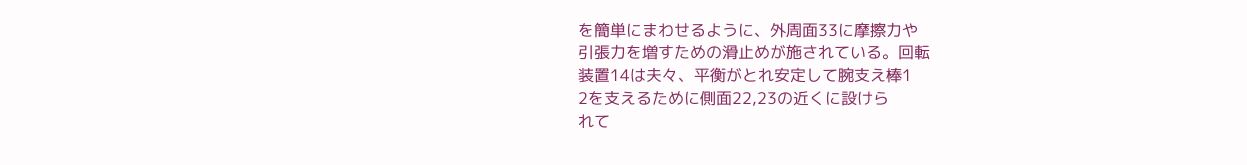を簡単にまわせるように、外周面33に摩擦力や
引張力を増すための滑止めが施されている。回転
装置14は夫々、平衡がとれ安定して腕支え棒1
2を支えるために側面22,23の近くに設けら
れて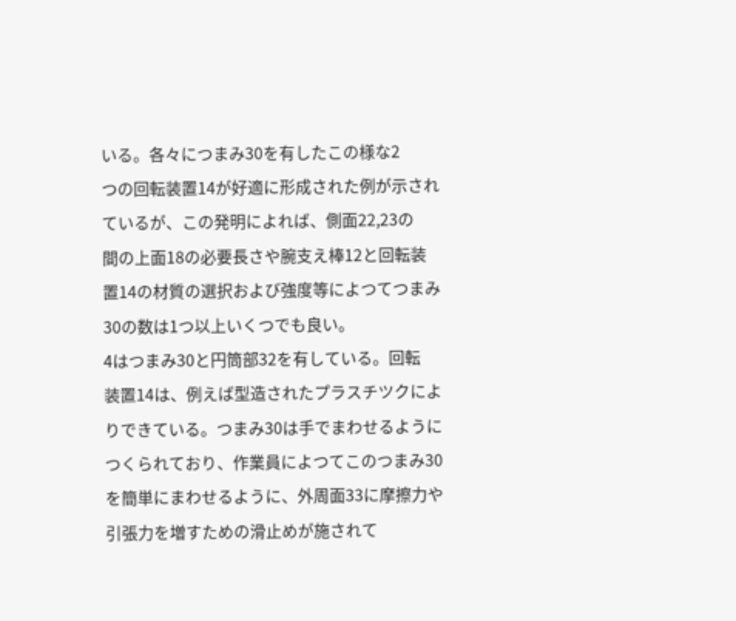いる。各々につまみ30を有したこの様な2
つの回転装置14が好適に形成された例が示され
ているが、この発明によれば、側面22,23の
間の上面18の必要長さや腕支え棒12と回転装
置14の材質の選択および強度等によつてつまみ
30の数は1つ以上いくつでも良い。
4はつまみ30と円筒部32を有している。回転
装置14は、例えば型造されたプラスチツクによ
りできている。つまみ30は手でまわせるように
つくられており、作業員によつてこのつまみ30
を簡単にまわせるように、外周面33に摩擦力や
引張力を増すための滑止めが施されて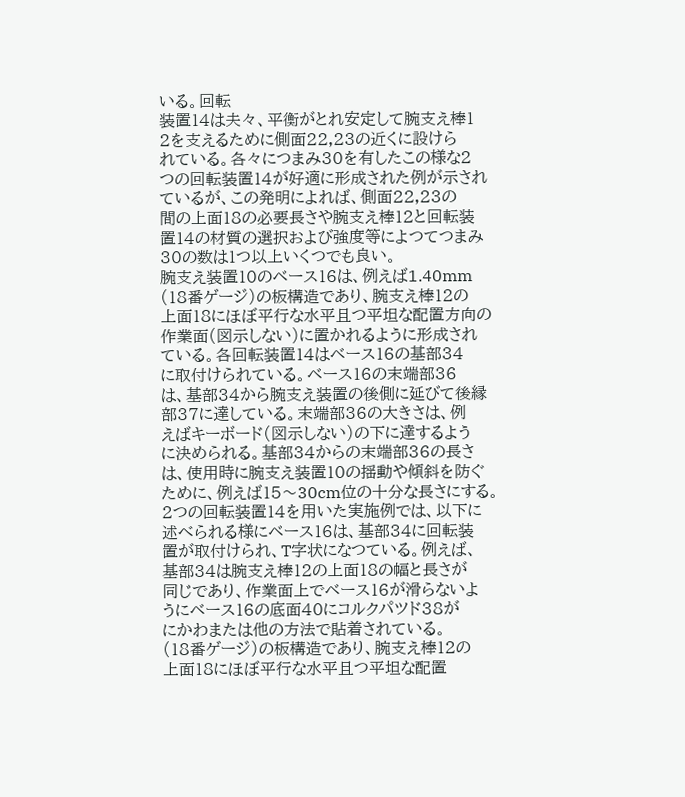いる。回転
装置14は夫々、平衡がとれ安定して腕支え棒1
2を支えるために側面22,23の近くに設けら
れている。各々につまみ30を有したこの様な2
つの回転装置14が好適に形成された例が示され
ているが、この発明によれば、側面22,23の
間の上面18の必要長さや腕支え棒12と回転装
置14の材質の選択および強度等によつてつまみ
30の数は1つ以上いくつでも良い。
腕支え装置10のベース16は、例えば1.40mm
(18番ゲージ)の板構造であり、腕支え棒12の
上面18にほぼ平行な水平且つ平坦な配置方向の
作業面(図示しない)に置かれるように形成され
ている。各回転装置14はベース16の基部34
に取付けられている。ベース16の末端部36
は、基部34から腕支え装置の後側に延びて後縁
部37に達している。末端部36の大きさは、例
えばキーボード(図示しない)の下に達するよう
に決められる。基部34からの末端部36の長さ
は、使用時に腕支え装置10の揺動や傾斜を防ぐ
ために、例えば15〜30cm位の十分な長さにする。
2つの回転装置14を用いた実施例では、以下に
述べられる様にベース16は、基部34に回転装
置が取付けられ、T字状になつている。例えば、
基部34は腕支え棒12の上面18の幅と長さが
同じであり、作業面上でベース16が滑らないよ
うにベース16の底面40にコルクパツド38が
にかわまたは他の方法で貼着されている。
(18番ゲージ)の板構造であり、腕支え棒12の
上面18にほぼ平行な水平且つ平坦な配置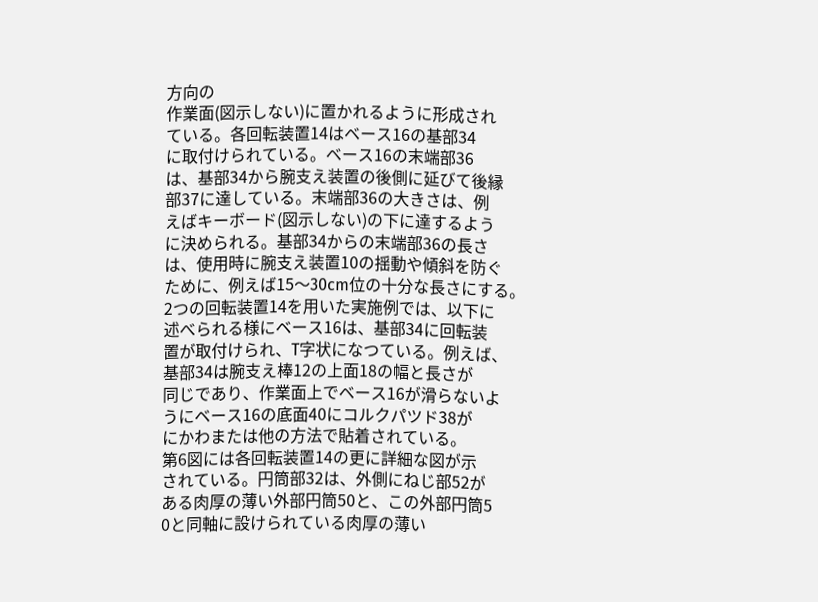方向の
作業面(図示しない)に置かれるように形成され
ている。各回転装置14はベース16の基部34
に取付けられている。ベース16の末端部36
は、基部34から腕支え装置の後側に延びて後縁
部37に達している。末端部36の大きさは、例
えばキーボード(図示しない)の下に達するよう
に決められる。基部34からの末端部36の長さ
は、使用時に腕支え装置10の揺動や傾斜を防ぐ
ために、例えば15〜30cm位の十分な長さにする。
2つの回転装置14を用いた実施例では、以下に
述べられる様にベース16は、基部34に回転装
置が取付けられ、T字状になつている。例えば、
基部34は腕支え棒12の上面18の幅と長さが
同じであり、作業面上でベース16が滑らないよ
うにベース16の底面40にコルクパツド38が
にかわまたは他の方法で貼着されている。
第6図には各回転装置14の更に詳細な図が示
されている。円筒部32は、外側にねじ部52が
ある肉厚の薄い外部円筒50と、この外部円筒5
0と同軸に設けられている肉厚の薄い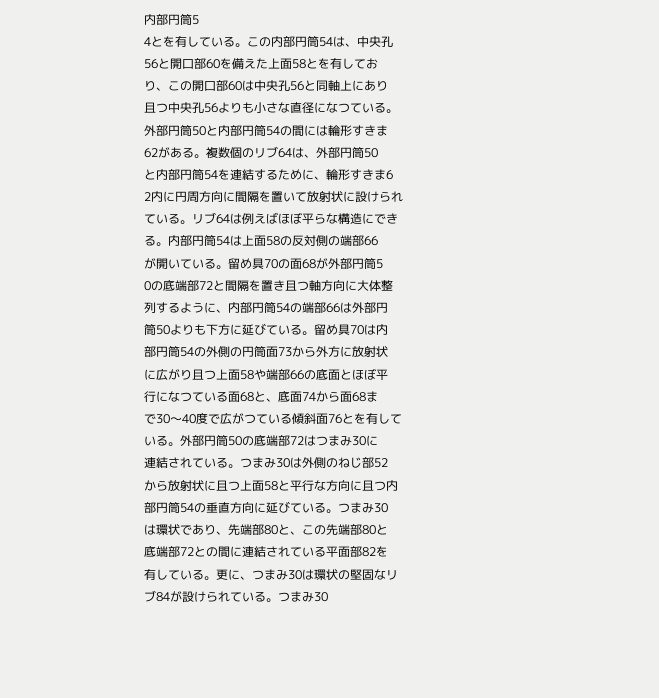内部円筒5
4とを有している。この内部円筒54は、中央孔
56と開口部60を備えた上面58とを有してお
り、この開口部60は中央孔56と同軸上にあり
且つ中央孔56よりも小さな直径になつている。
外部円筒50と内部円筒54の間には輪形すきま
62がある。複数個のリブ64は、外部円筒50
と内部円筒54を連結するために、輪形すきま6
2内に円周方向に間隔を置いて放射状に設けられ
ている。リブ64は例えばほぼ平らな構造にでき
る。内部円筒54は上面58の反対側の端部66
が開いている。留め具70の面68が外部円筒5
0の底端部72と間隔を置き且つ軸方向に大体整
列するように、内部円筒54の端部66は外部円
筒50よりも下方に延びている。留め具70は内
部円筒54の外側の円筒面73から外方に放射状
に広がり且つ上面58や端部66の底面とほぼ平
行になつている面68と、底面74から面68ま
で30〜40度で広がつている傾斜面76とを有して
いる。外部円筒50の底端部72はつまみ30に
連結されている。つまみ30は外側のねじ部52
から放射状に且つ上面58と平行な方向に且つ内
部円筒54の垂直方向に延びている。つまみ30
は環状であり、先端部80と、この先端部80と
底端部72との間に連結されている平面部82を
有している。更に、つまみ30は環状の堅固なリ
ブ84が設けられている。つまみ30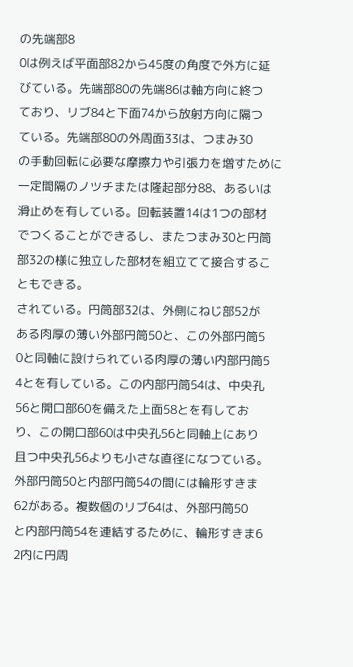の先端部8
0は例えば平面部82から45度の角度で外方に延
びている。先端部80の先端86は軸方向に終つ
ており、リブ84と下面74から放射方向に隔つ
ている。先端部80の外周面33は、つまみ30
の手動回転に必要な摩擦力や引張力を増すために
一定間隔のノツチまたは隆起部分88、あるいは
滑止めを有している。回転装置14は1つの部材
でつくることができるし、またつまみ30と円筒
部32の様に独立した部材を組立てて接合するこ
ともできる。
されている。円筒部32は、外側にねじ部52が
ある肉厚の薄い外部円筒50と、この外部円筒5
0と同軸に設けられている肉厚の薄い内部円筒5
4とを有している。この内部円筒54は、中央孔
56と開口部60を備えた上面58とを有してお
り、この開口部60は中央孔56と同軸上にあり
且つ中央孔56よりも小さな直径になつている。
外部円筒50と内部円筒54の間には輪形すきま
62がある。複数個のリブ64は、外部円筒50
と内部円筒54を連結するために、輪形すきま6
2内に円周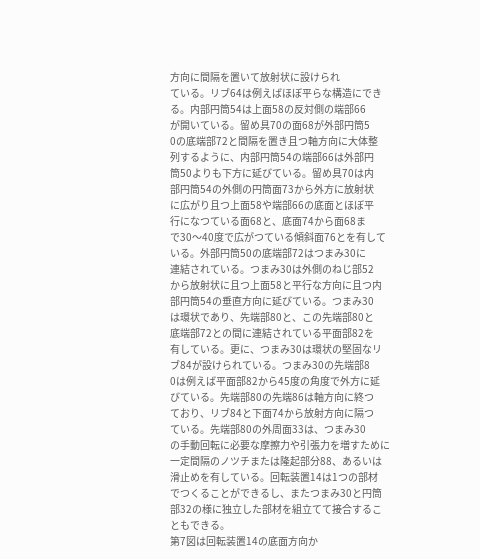方向に間隔を置いて放射状に設けられ
ている。リブ64は例えばほぼ平らな構造にでき
る。内部円筒54は上面58の反対側の端部66
が開いている。留め具70の面68が外部円筒5
0の底端部72と間隔を置き且つ軸方向に大体整
列するように、内部円筒54の端部66は外部円
筒50よりも下方に延びている。留め具70は内
部円筒54の外側の円筒面73から外方に放射状
に広がり且つ上面58や端部66の底面とほぼ平
行になつている面68と、底面74から面68ま
で30〜40度で広がつている傾斜面76とを有して
いる。外部円筒50の底端部72はつまみ30に
連結されている。つまみ30は外側のねじ部52
から放射状に且つ上面58と平行な方向に且つ内
部円筒54の垂直方向に延びている。つまみ30
は環状であり、先端部80と、この先端部80と
底端部72との間に連結されている平面部82を
有している。更に、つまみ30は環状の堅固なリ
ブ84が設けられている。つまみ30の先端部8
0は例えば平面部82から45度の角度で外方に延
びている。先端部80の先端86は軸方向に終つ
ており、リブ84と下面74から放射方向に隔つ
ている。先端部80の外周面33は、つまみ30
の手動回転に必要な摩擦力や引張力を増すために
一定間隔のノツチまたは隆起部分88、あるいは
滑止めを有している。回転装置14は1つの部材
でつくることができるし、またつまみ30と円筒
部32の様に独立した部材を組立てて接合するこ
ともできる。
第7図は回転装置14の底面方向か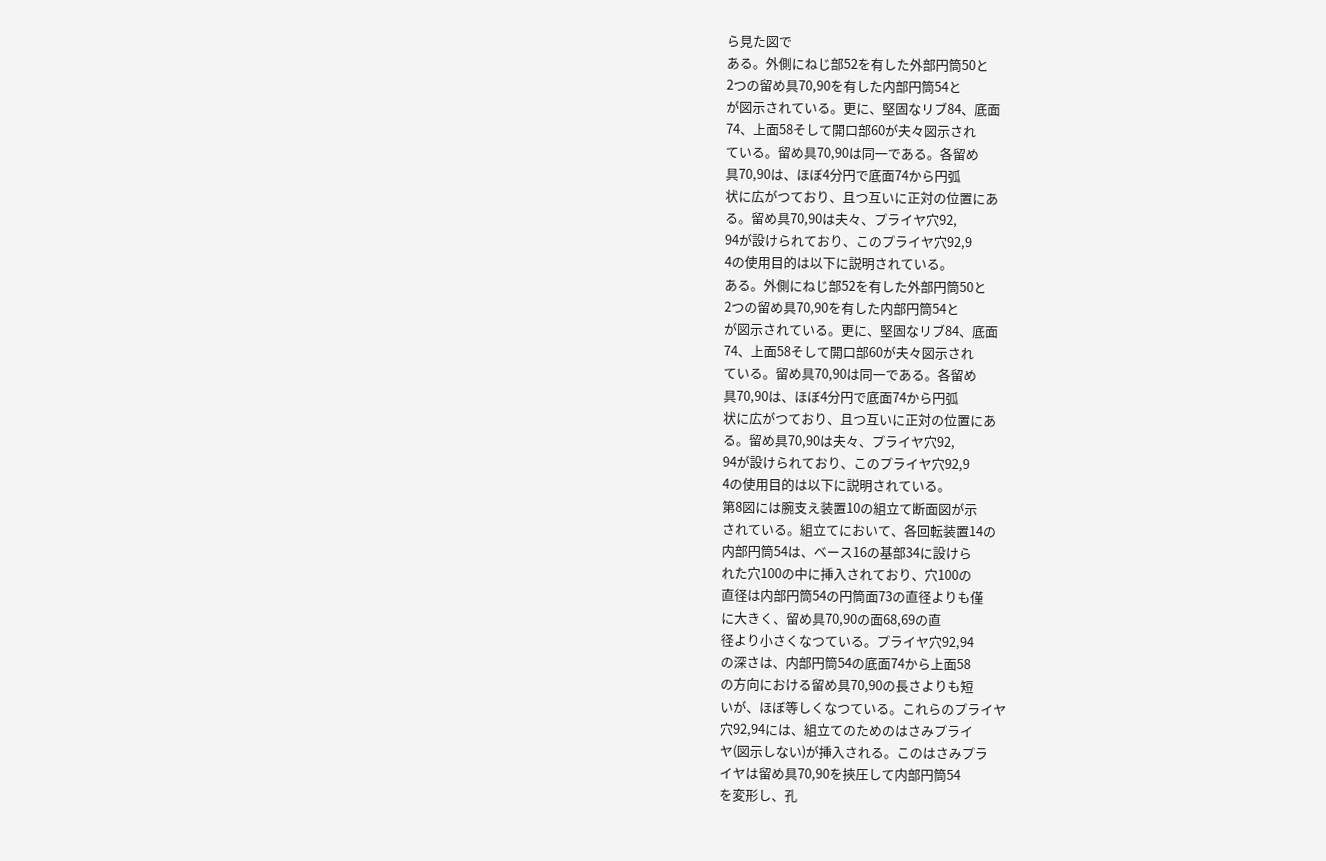ら見た図で
ある。外側にねじ部52を有した外部円筒50と
2つの留め具70,90を有した内部円筒54と
が図示されている。更に、堅固なリブ84、底面
74、上面58そして開口部60が夫々図示され
ている。留め具70,90は同一である。各留め
具70,90は、ほぼ4分円で底面74から円弧
状に広がつており、且つ互いに正対の位置にあ
る。留め具70,90は夫々、プライヤ穴92,
94が設けられており、このプライヤ穴92,9
4の使用目的は以下に説明されている。
ある。外側にねじ部52を有した外部円筒50と
2つの留め具70,90を有した内部円筒54と
が図示されている。更に、堅固なリブ84、底面
74、上面58そして開口部60が夫々図示され
ている。留め具70,90は同一である。各留め
具70,90は、ほぼ4分円で底面74から円弧
状に広がつており、且つ互いに正対の位置にあ
る。留め具70,90は夫々、プライヤ穴92,
94が設けられており、このプライヤ穴92,9
4の使用目的は以下に説明されている。
第8図には腕支え装置10の組立て断面図が示
されている。組立てにおいて、各回転装置14の
内部円筒54は、ベース16の基部34に設けら
れた穴100の中に挿入されており、穴100の
直径は内部円筒54の円筒面73の直径よりも僅
に大きく、留め具70,90の面68,69の直
径より小さくなつている。プライヤ穴92,94
の深さは、内部円筒54の底面74から上面58
の方向における留め具70,90の長さよりも短
いが、ほぼ等しくなつている。これらのプライヤ
穴92,94には、組立てのためのはさみプライ
ヤ(図示しない)が挿入される。このはさみプラ
イヤは留め具70,90を挾圧して内部円筒54
を変形し、孔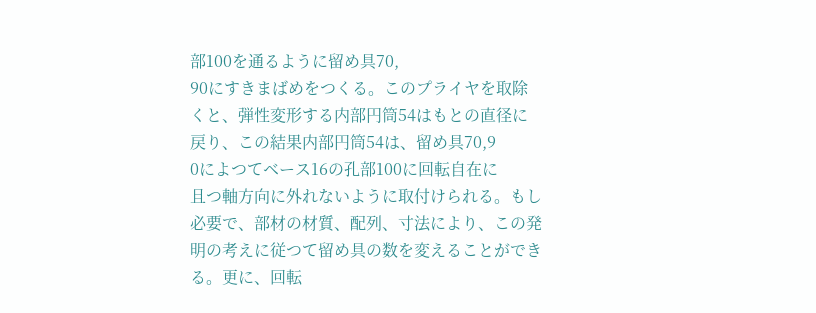部100を通るように留め具70,
90にすきまばめをつくる。このプライヤを取除
くと、弾性変形する内部円筒54はもとの直径に
戻り、この結果内部円筒54は、留め具70,9
0によつてベース16の孔部100に回転自在に
且つ軸方向に外れないように取付けられる。もし
必要で、部材の材質、配列、寸法により、この発
明の考えに従つて留め具の数を変えることができ
る。更に、回転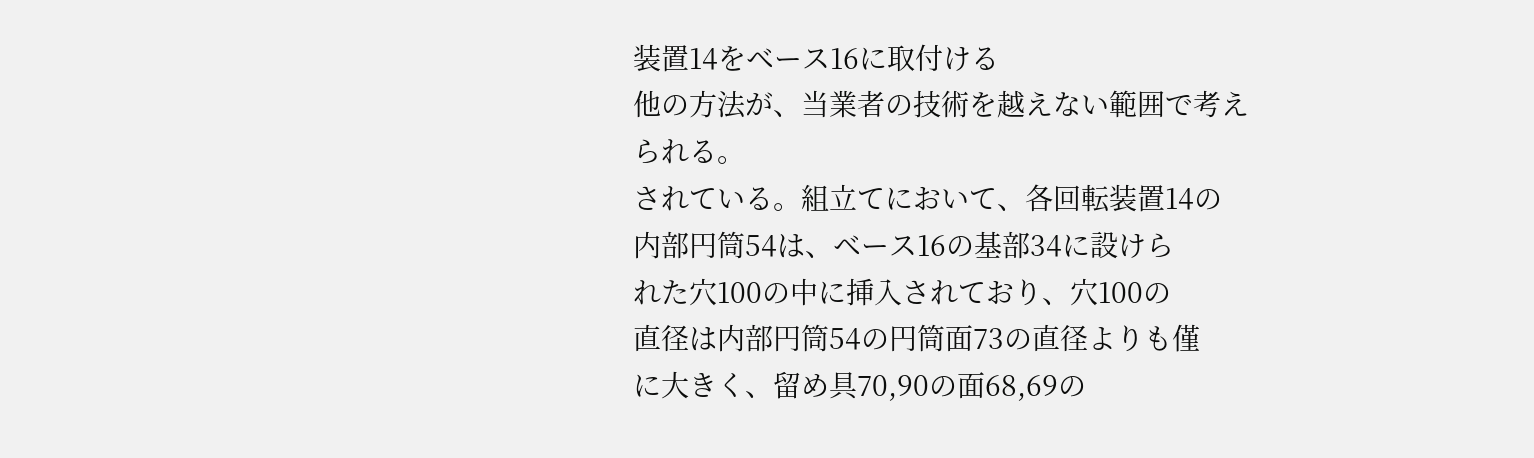装置14をベース16に取付ける
他の方法が、当業者の技術を越えない範囲で考え
られる。
されている。組立てにおいて、各回転装置14の
内部円筒54は、ベース16の基部34に設けら
れた穴100の中に挿入されており、穴100の
直径は内部円筒54の円筒面73の直径よりも僅
に大きく、留め具70,90の面68,69の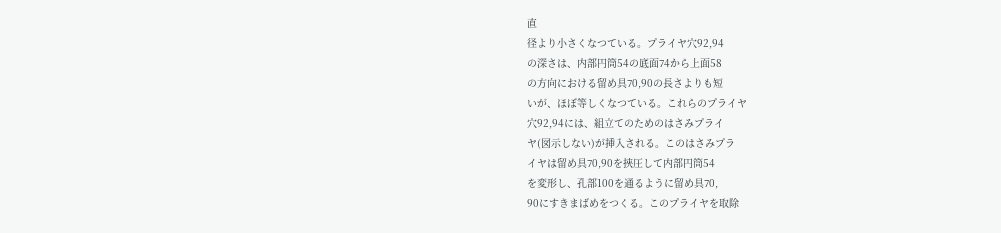直
径より小さくなつている。プライヤ穴92,94
の深さは、内部円筒54の底面74から上面58
の方向における留め具70,90の長さよりも短
いが、ほぼ等しくなつている。これらのプライヤ
穴92,94には、組立てのためのはさみプライ
ヤ(図示しない)が挿入される。このはさみプラ
イヤは留め具70,90を挾圧して内部円筒54
を変形し、孔部100を通るように留め具70,
90にすきまばめをつくる。このプライヤを取除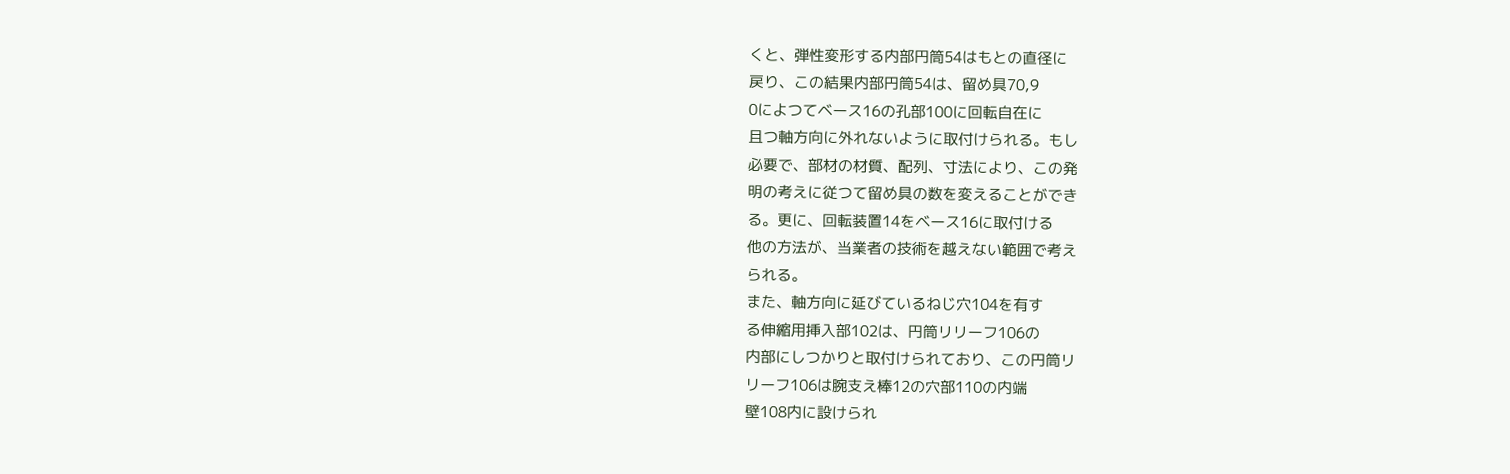くと、弾性変形する内部円筒54はもとの直径に
戻り、この結果内部円筒54は、留め具70,9
0によつてベース16の孔部100に回転自在に
且つ軸方向に外れないように取付けられる。もし
必要で、部材の材質、配列、寸法により、この発
明の考えに従つて留め具の数を変えることができ
る。更に、回転装置14をベース16に取付ける
他の方法が、当業者の技術を越えない範囲で考え
られる。
また、軸方向に延びているねじ穴104を有す
る伸縮用挿入部102は、円筒リリーフ106の
内部にしつかりと取付けられており、この円筒リ
リーフ106は腕支え棒12の穴部110の内端
壁108内に設けられ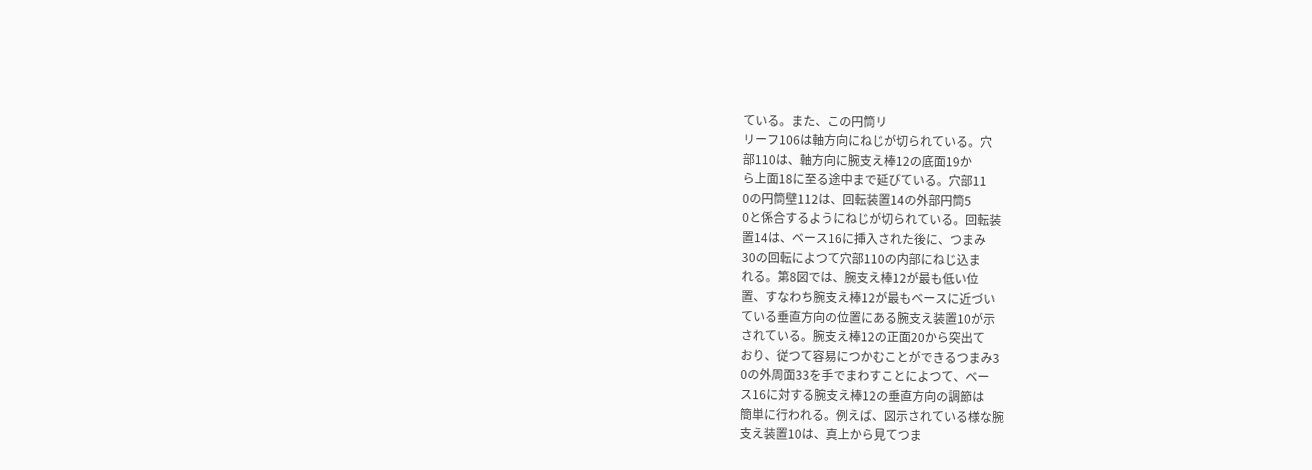ている。また、この円筒リ
リーフ106は軸方向にねじが切られている。穴
部110は、軸方向に腕支え棒12の底面19か
ら上面18に至る途中まで延びている。穴部11
0の円筒壁112は、回転装置14の外部円筒5
0と係合するようにねじが切られている。回転装
置14は、ベース16に挿入された後に、つまみ
30の回転によつて穴部110の内部にねじ込ま
れる。第8図では、腕支え棒12が最も低い位
置、すなわち腕支え棒12が最もベースに近づい
ている垂直方向の位置にある腕支え装置10が示
されている。腕支え棒12の正面20から突出て
おり、従つて容易につかむことができるつまみ3
0の外周面33を手でまわすことによつて、ベー
ス16に対する腕支え棒12の垂直方向の調節は
簡単に行われる。例えば、図示されている様な腕
支え装置10は、真上から見てつま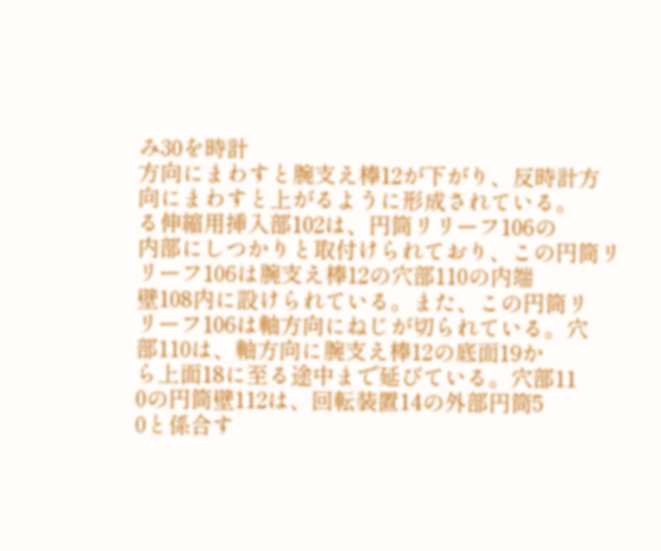み30を時計
方向にまわすと腕支え棒12が下がり、反時計方
向にまわすと上がるように形成されている。
る伸縮用挿入部102は、円筒リリーフ106の
内部にしつかりと取付けられており、この円筒リ
リーフ106は腕支え棒12の穴部110の内端
壁108内に設けられている。また、この円筒リ
リーフ106は軸方向にねじが切られている。穴
部110は、軸方向に腕支え棒12の底面19か
ら上面18に至る途中まで延びている。穴部11
0の円筒壁112は、回転装置14の外部円筒5
0と係合す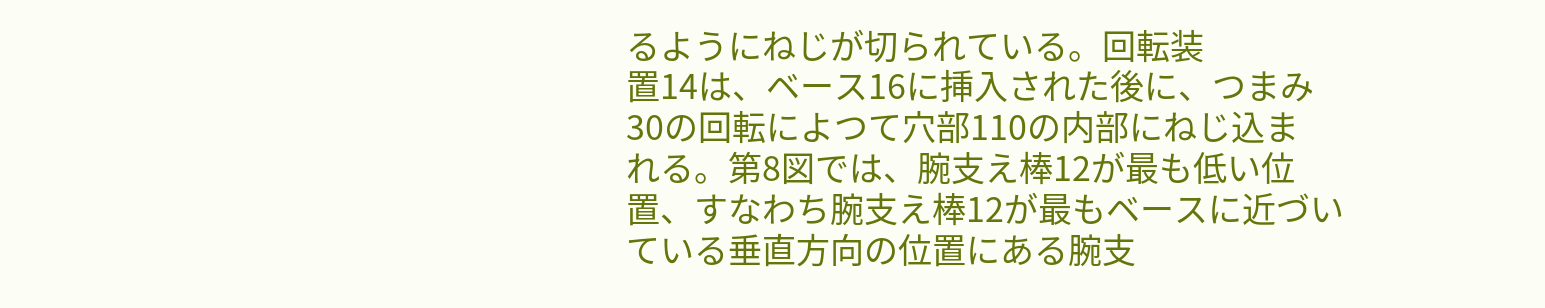るようにねじが切られている。回転装
置14は、ベース16に挿入された後に、つまみ
30の回転によつて穴部110の内部にねじ込ま
れる。第8図では、腕支え棒12が最も低い位
置、すなわち腕支え棒12が最もベースに近づい
ている垂直方向の位置にある腕支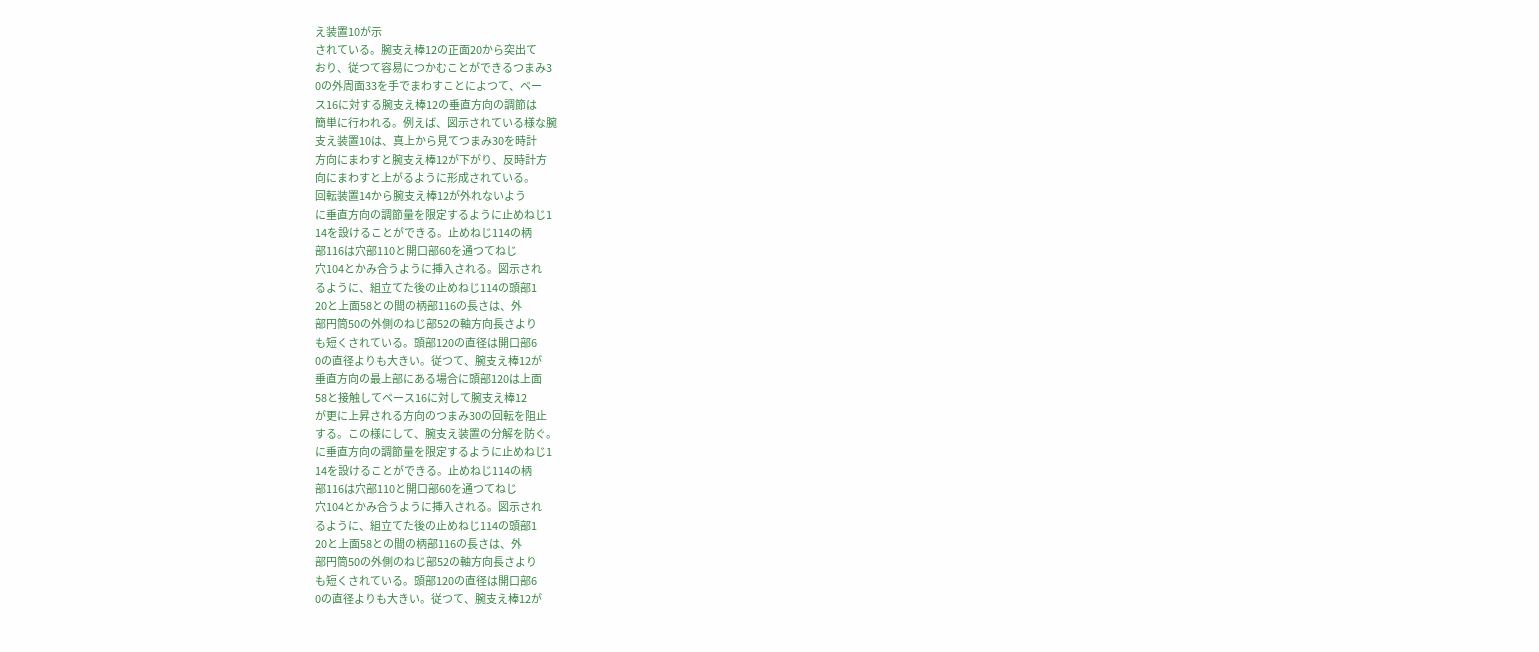え装置10が示
されている。腕支え棒12の正面20から突出て
おり、従つて容易につかむことができるつまみ3
0の外周面33を手でまわすことによつて、ベー
ス16に対する腕支え棒12の垂直方向の調節は
簡単に行われる。例えば、図示されている様な腕
支え装置10は、真上から見てつまみ30を時計
方向にまわすと腕支え棒12が下がり、反時計方
向にまわすと上がるように形成されている。
回転装置14から腕支え棒12が外れないよう
に垂直方向の調節量を限定するように止めねじ1
14を設けることができる。止めねじ114の柄
部116は穴部110と開口部60を通つてねじ
穴104とかみ合うように挿入される。図示され
るように、組立てた後の止めねじ114の頭部1
20と上面58との間の柄部116の長さは、外
部円筒50の外側のねじ部52の軸方向長さより
も短くされている。頭部120の直径は開口部6
0の直径よりも大きい。従つて、腕支え棒12が
垂直方向の最上部にある場合に頭部120は上面
58と接触してベース16に対して腕支え棒12
が更に上昇される方向のつまみ30の回転を阻止
する。この様にして、腕支え装置の分解を防ぐ。
に垂直方向の調節量を限定するように止めねじ1
14を設けることができる。止めねじ114の柄
部116は穴部110と開口部60を通つてねじ
穴104とかみ合うように挿入される。図示され
るように、組立てた後の止めねじ114の頭部1
20と上面58との間の柄部116の長さは、外
部円筒50の外側のねじ部52の軸方向長さより
も短くされている。頭部120の直径は開口部6
0の直径よりも大きい。従つて、腕支え棒12が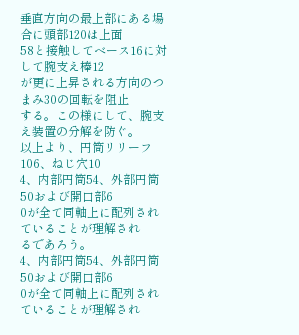垂直方向の最上部にある場合に頭部120は上面
58と接触してベース16に対して腕支え棒12
が更に上昇される方向のつまみ30の回転を阻止
する。この様にして、腕支え装置の分解を防ぐ。
以上より、円筒リリーフ106、ねじ穴10
4、内部円筒54、外部円筒50および開口部6
0が全て同軸上に配列されていることが理解され
るであろう。
4、内部円筒54、外部円筒50および開口部6
0が全て同軸上に配列されていることが理解され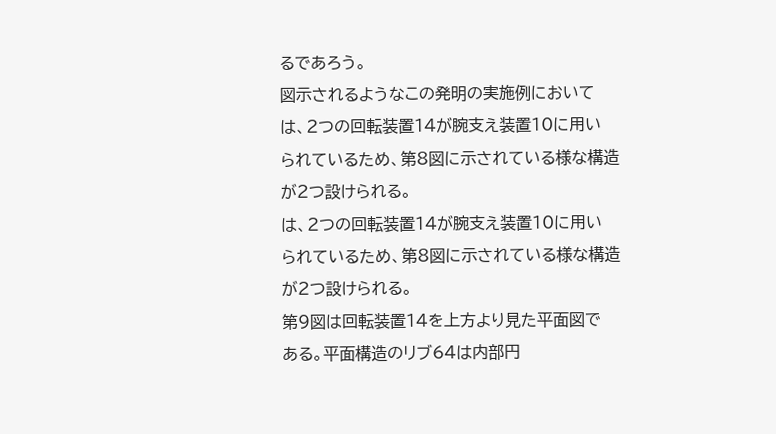るであろう。
図示されるようなこの発明の実施例において
は、2つの回転装置14が腕支え装置10に用い
られているため、第8図に示されている様な構造
が2つ設けられる。
は、2つの回転装置14が腕支え装置10に用い
られているため、第8図に示されている様な構造
が2つ設けられる。
第9図は回転装置14を上方より見た平面図で
ある。平面構造のリブ64は内部円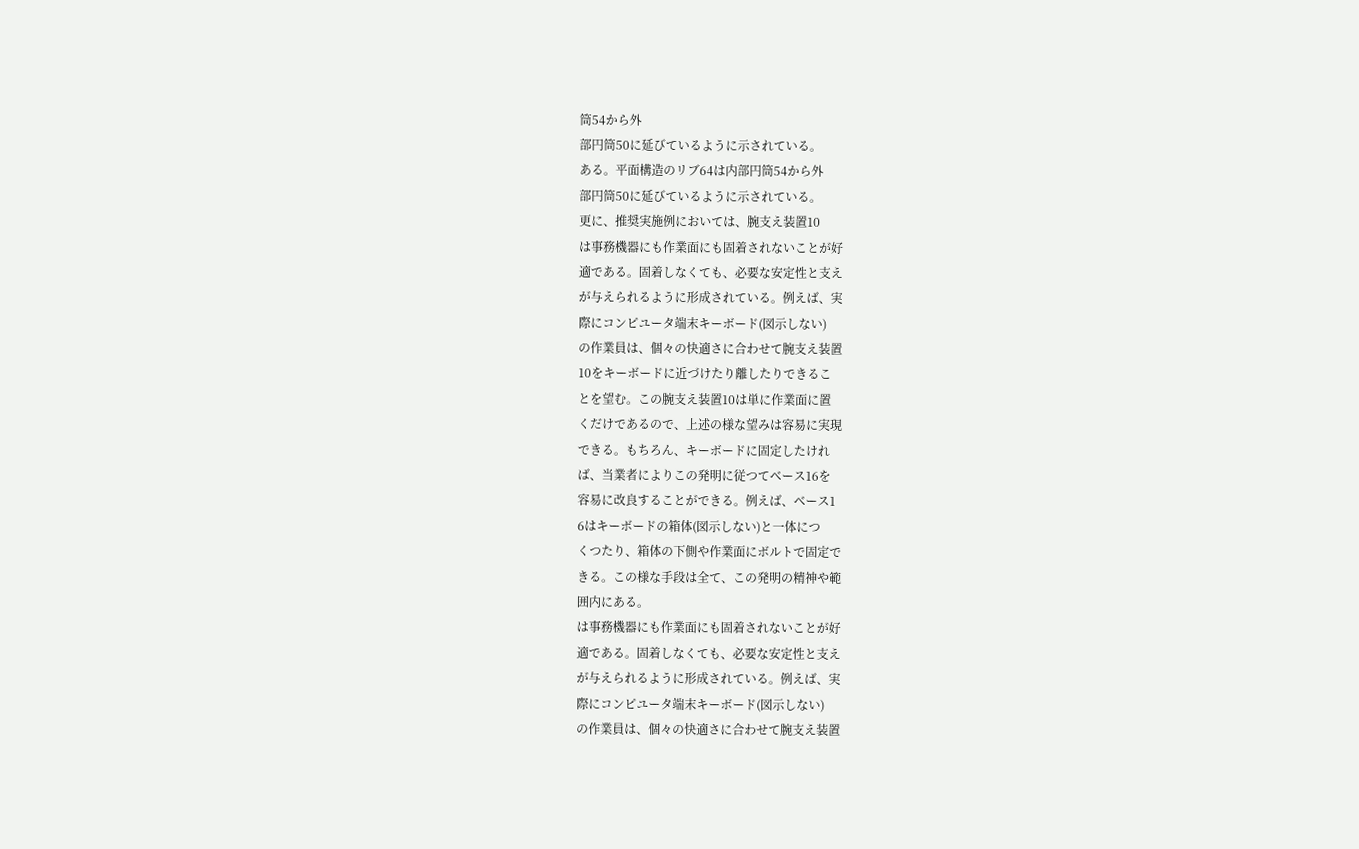筒54から外
部円筒50に延びているように示されている。
ある。平面構造のリブ64は内部円筒54から外
部円筒50に延びているように示されている。
更に、推奨実施例においては、腕支え装置10
は事務機器にも作業面にも固着されないことが好
適である。固着しなくても、必要な安定性と支え
が与えられるように形成されている。例えば、実
際にコンピユータ端末キーボード(図示しない)
の作業員は、個々の快適さに合わせて腕支え装置
10をキーボードに近づけたり離したりできるこ
とを望む。この腕支え装置10は単に作業面に置
くだけであるので、上述の様な望みは容易に実現
できる。もちろん、キーボードに固定したけれ
ば、当業者によりこの発明に従つてベース16を
容易に改良することができる。例えば、ベース1
6はキーボードの箱体(図示しない)と一体につ
くつたり、箱体の下側や作業面にボルトで固定で
きる。この様な手段は全て、この発明の精神や範
囲内にある。
は事務機器にも作業面にも固着されないことが好
適である。固着しなくても、必要な安定性と支え
が与えられるように形成されている。例えば、実
際にコンピユータ端末キーボード(図示しない)
の作業員は、個々の快適さに合わせて腕支え装置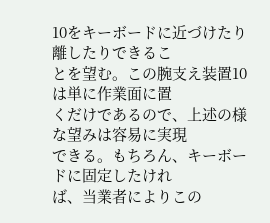10をキーボードに近づけたり離したりできるこ
とを望む。この腕支え装置10は単に作業面に置
くだけであるので、上述の様な望みは容易に実現
できる。もちろん、キーボードに固定したけれ
ば、当業者によりこの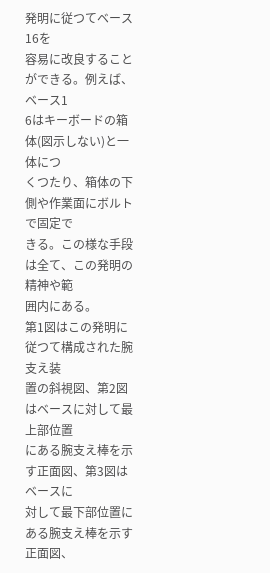発明に従つてベース16を
容易に改良することができる。例えば、ベース1
6はキーボードの箱体(図示しない)と一体につ
くつたり、箱体の下側や作業面にボルトで固定で
きる。この様な手段は全て、この発明の精神や範
囲内にある。
第1図はこの発明に従つて構成された腕支え装
置の斜視図、第2図はベースに対して最上部位置
にある腕支え棒を示す正面図、第3図はベースに
対して最下部位置にある腕支え棒を示す正面図、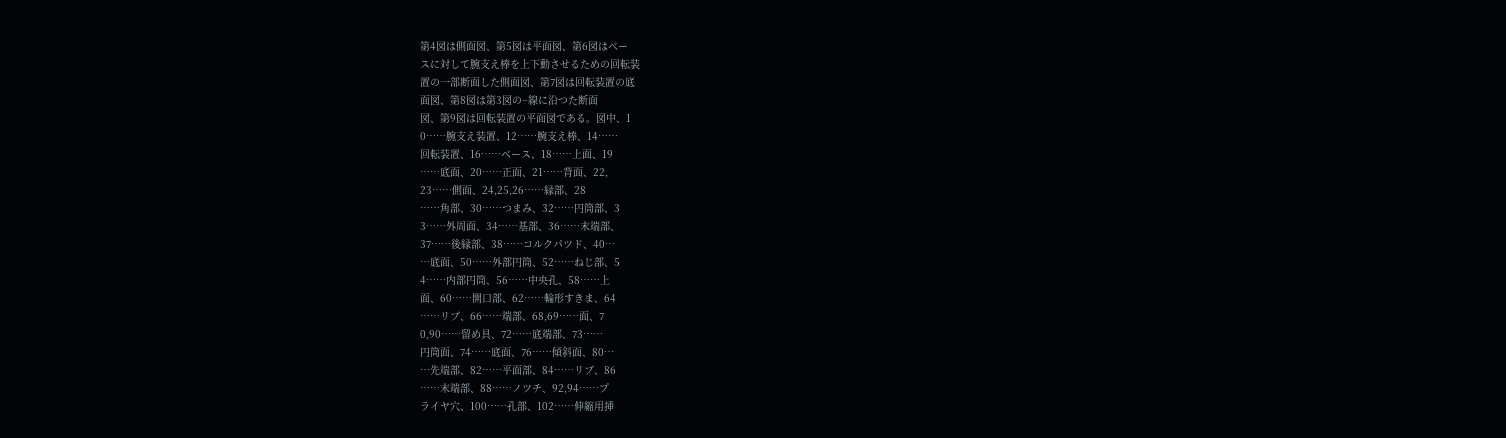第4図は側面図、第5図は平面図、第6図はベー
スに対して腕支え棒を上下動させるための回転装
置の一部断面した側面図、第7図は回転装置の底
面図、第8図は第3図の−線に沿つた断面
図、第9図は回転装置の平面図である。図中、1
0……腕支え装置、12……腕支え棒、14……
回転装置、16……ベース、18……上面、19
……底面、20……正面、21……背面、22,
23……側面、24,25,26……縁部、28
……角部、30……つまみ、32……円筒部、3
3……外周面、34……基部、36……末端部、
37……後縁部、38……コルクパツド、40…
…底面、50……外部円筒、52……ねじ部、5
4……内部円筒、56……中央孔、58……上
面、60……開口部、62……輪形すきま、64
……リブ、66……端部、68,69……面、7
0,90……留め具、72……底端部、73……
円筒面、74……底面、76……傾斜面、80…
…先端部、82……平面部、84……リブ、86
……末端部、88……ノツチ、92,94……プ
ライヤ穴、100……孔部、102……伸縮用挿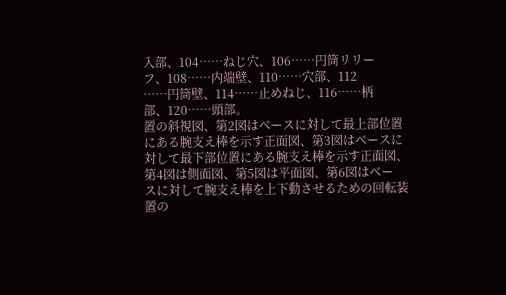入部、104……ねじ穴、106……円筒リリー
フ、108……内端壁、110……穴部、112
……円筒壁、114……止めねじ、116……柄
部、120……頭部。
置の斜視図、第2図はベースに対して最上部位置
にある腕支え棒を示す正面図、第3図はベースに
対して最下部位置にある腕支え棒を示す正面図、
第4図は側面図、第5図は平面図、第6図はベー
スに対して腕支え棒を上下動させるための回転装
置の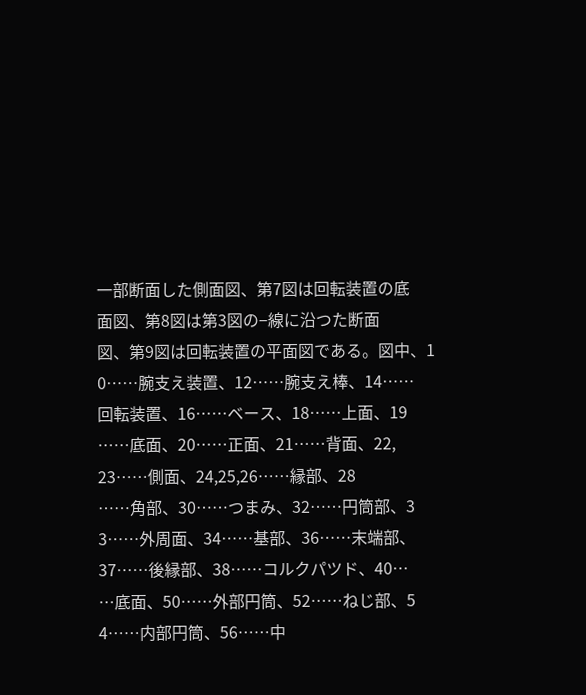一部断面した側面図、第7図は回転装置の底
面図、第8図は第3図の−線に沿つた断面
図、第9図は回転装置の平面図である。図中、1
0……腕支え装置、12……腕支え棒、14……
回転装置、16……ベース、18……上面、19
……底面、20……正面、21……背面、22,
23……側面、24,25,26……縁部、28
……角部、30……つまみ、32……円筒部、3
3……外周面、34……基部、36……末端部、
37……後縁部、38……コルクパツド、40…
…底面、50……外部円筒、52……ねじ部、5
4……内部円筒、56……中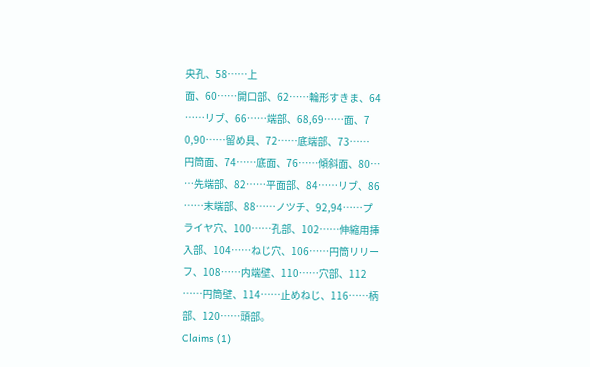央孔、58……上
面、60……開口部、62……輪形すきま、64
……リブ、66……端部、68,69……面、7
0,90……留め具、72……底端部、73……
円筒面、74……底面、76……傾斜面、80…
…先端部、82……平面部、84……リブ、86
……末端部、88……ノツチ、92,94……プ
ライヤ穴、100……孔部、102……伸縮用挿
入部、104……ねじ穴、106……円筒リリー
フ、108……内端壁、110……穴部、112
……円筒壁、114……止めねじ、116……柄
部、120……頭部。
Claims (1)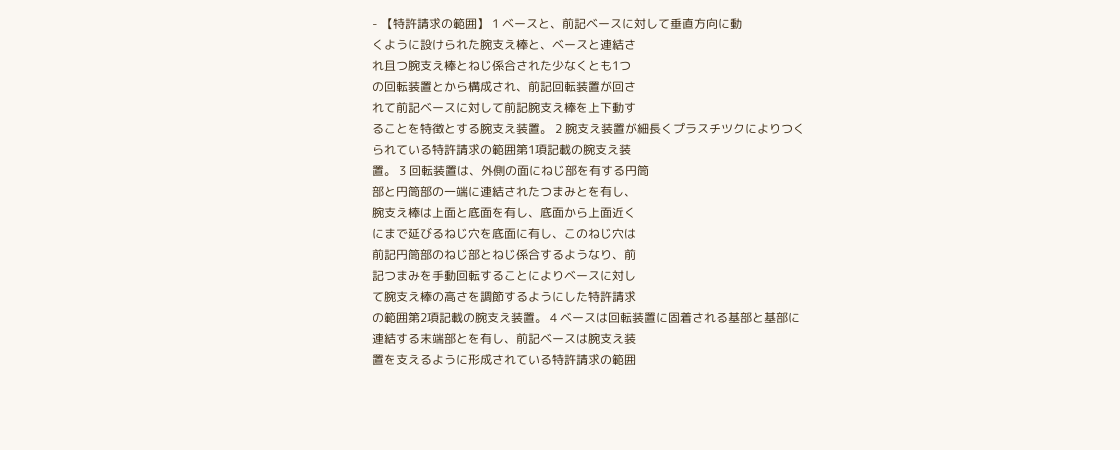- 【特許請求の範囲】 1 ベースと、前記ベースに対して垂直方向に動
くように設けられた腕支え棒と、ベースと連結さ
れ且つ腕支え棒とねじ係合された少なくとも1つ
の回転装置とから構成され、前記回転装置が回さ
れて前記ベースに対して前記腕支え棒を上下動す
ることを特徴とする腕支え装置。 2 腕支え装置が細長くプラスチツクによりつく
られている特許請求の範囲第1項記載の腕支え装
置。 3 回転装置は、外側の面にねじ部を有する円筒
部と円筒部の一端に連結されたつまみとを有し、
腕支え棒は上面と底面を有し、底面から上面近く
にまで延びるねじ穴を底面に有し、このねじ穴は
前記円筒部のねじ部とねじ係合するようなり、前
記つまみを手動回転することによりベースに対し
て腕支え棒の高さを調節するようにした特許請求
の範囲第2項記載の腕支え装置。 4 ベースは回転装置に固着される基部と基部に
連結する末端部とを有し、前記ベースは腕支え装
置を支えるように形成されている特許請求の範囲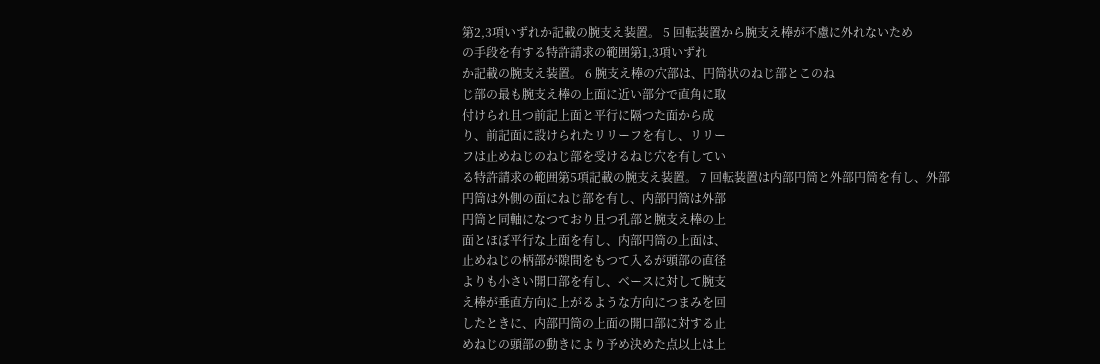第2,3項いずれか記載の腕支え装置。 5 回転装置から腕支え棒が不慮に外れないため
の手段を有する特許請求の範囲第1,3項いずれ
か記載の腕支え装置。 6 腕支え棒の穴部は、円筒状のねじ部とこのね
じ部の最も腕支え棒の上面に近い部分で直角に取
付けられ且つ前記上面と平行に隔つた面から成
り、前記面に設けられたリリーフを有し、リリー
フは止めねじのねじ部を受けるねじ穴を有してい
る特許請求の範囲第5項記載の腕支え装置。 7 回転装置は内部円筒と外部円筒を有し、外部
円筒は外側の面にねじ部を有し、内部円筒は外部
円筒と同軸になつており且つ孔部と腕支え棒の上
面とほぼ平行な上面を有し、内部円筒の上面は、
止めねじの柄部が隙間をもつて入るが頭部の直径
よりも小さい開口部を有し、ベースに対して腕支
え棒が垂直方向に上がるような方向につまみを回
したときに、内部円筒の上面の開口部に対する止
めねじの頭部の動きにより予め決めた点以上は上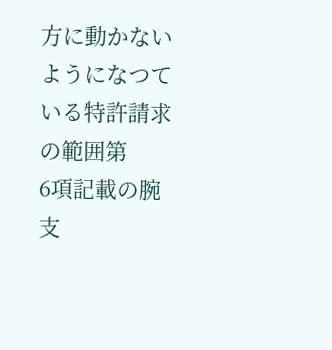方に動かないようになつている特許請求の範囲第
6項記載の腕支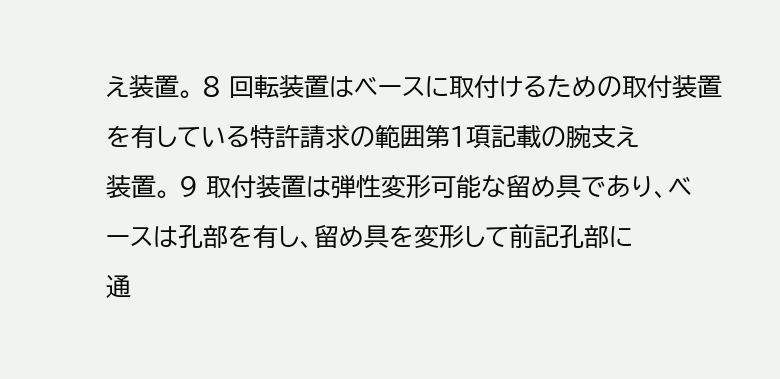え装置。 8 回転装置はベースに取付けるための取付装置
を有している特許請求の範囲第1項記載の腕支え
装置。 9 取付装置は弾性変形可能な留め具であり、ベ
ースは孔部を有し、留め具を変形して前記孔部に
通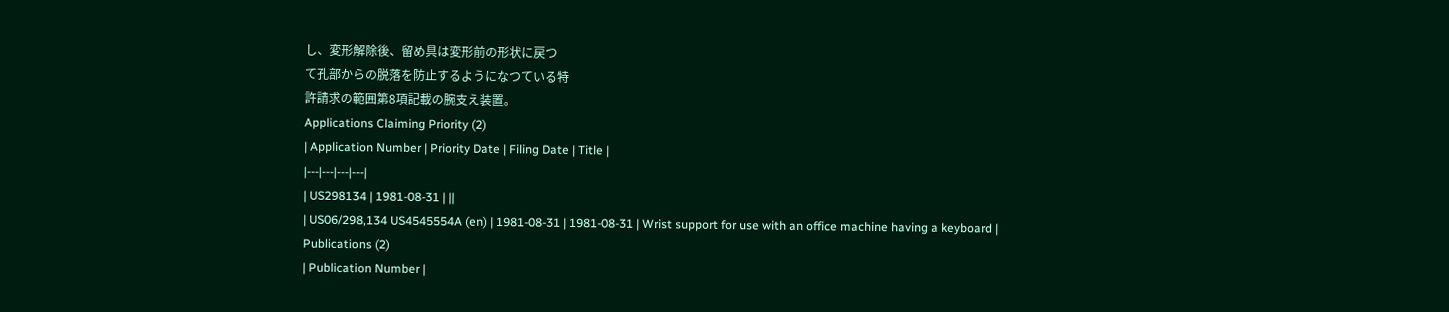し、変形解除後、留め具は変形前の形状に戻つ
て孔部からの脱落を防止するようになつている特
許請求の範囲第8項記載の腕支え装置。
Applications Claiming Priority (2)
| Application Number | Priority Date | Filing Date | Title |
|---|---|---|---|
| US298134 | 1981-08-31 | ||
| US06/298,134 US4545554A (en) | 1981-08-31 | 1981-08-31 | Wrist support for use with an office machine having a keyboard |
Publications (2)
| Publication Number |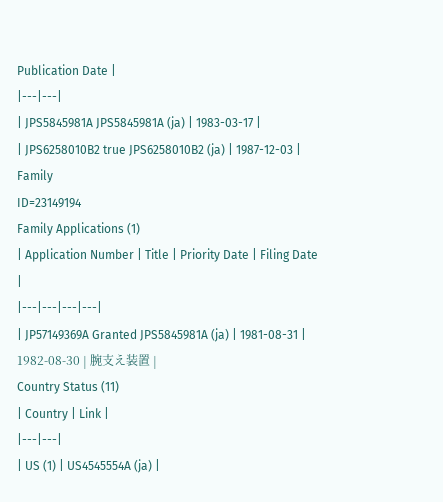Publication Date |
|---|---|
| JPS5845981A JPS5845981A (ja) | 1983-03-17 |
| JPS6258010B2 true JPS6258010B2 (ja) | 1987-12-03 |
Family
ID=23149194
Family Applications (1)
| Application Number | Title | Priority Date | Filing Date |
|---|---|---|---|
| JP57149369A Granted JPS5845981A (ja) | 1981-08-31 | 1982-08-30 | 腕支え装置 |
Country Status (11)
| Country | Link |
|---|---|
| US (1) | US4545554A (ja) |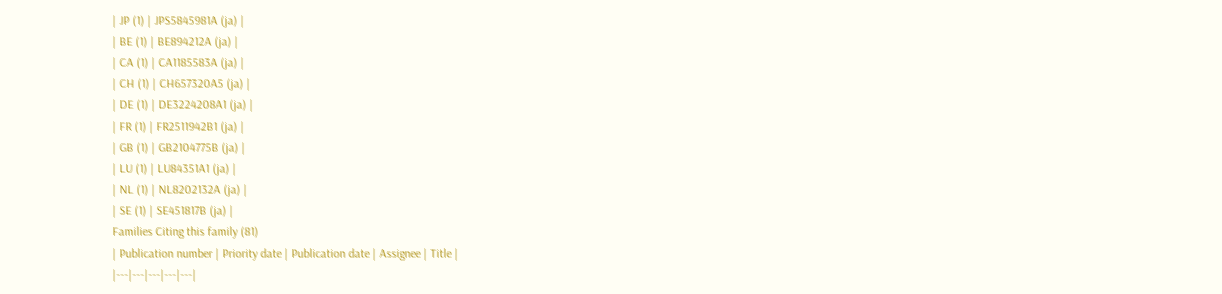| JP (1) | JPS5845981A (ja) |
| BE (1) | BE894212A (ja) |
| CA (1) | CA1185583A (ja) |
| CH (1) | CH657320A5 (ja) |
| DE (1) | DE3224208A1 (ja) |
| FR (1) | FR2511942B1 (ja) |
| GB (1) | GB2104775B (ja) |
| LU (1) | LU84351A1 (ja) |
| NL (1) | NL8202132A (ja) |
| SE (1) | SE451817B (ja) |
Families Citing this family (81)
| Publication number | Priority date | Publication date | Assignee | Title |
|---|---|---|---|---|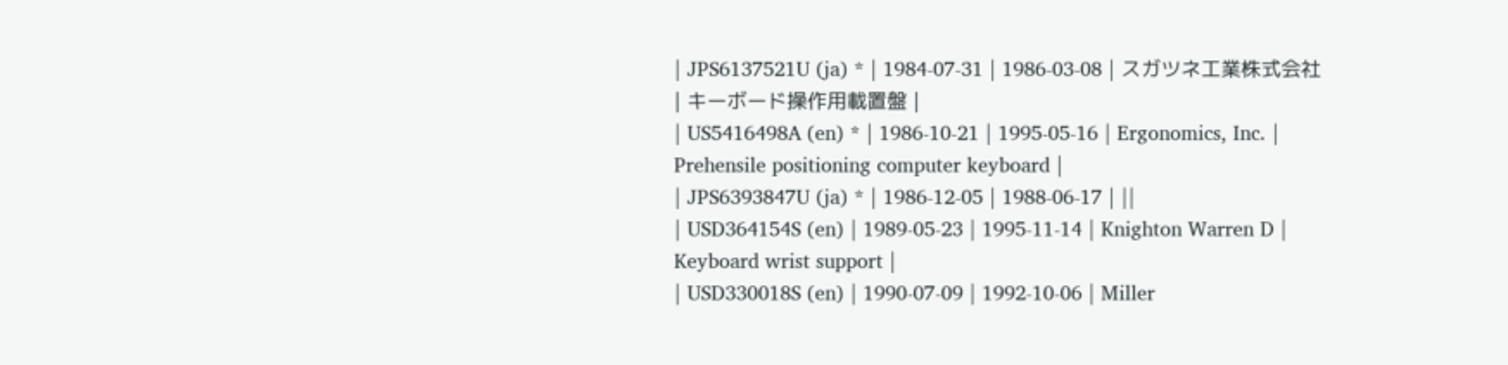| JPS6137521U (ja) * | 1984-07-31 | 1986-03-08 | スガツネ工業株式会社 | キーボード操作用載置盤 |
| US5416498A (en) * | 1986-10-21 | 1995-05-16 | Ergonomics, Inc. | Prehensile positioning computer keyboard |
| JPS6393847U (ja) * | 1986-12-05 | 1988-06-17 | ||
| USD364154S (en) | 1989-05-23 | 1995-11-14 | Knighton Warren D | Keyboard wrist support |
| USD330018S (en) | 1990-07-09 | 1992-10-06 | Miller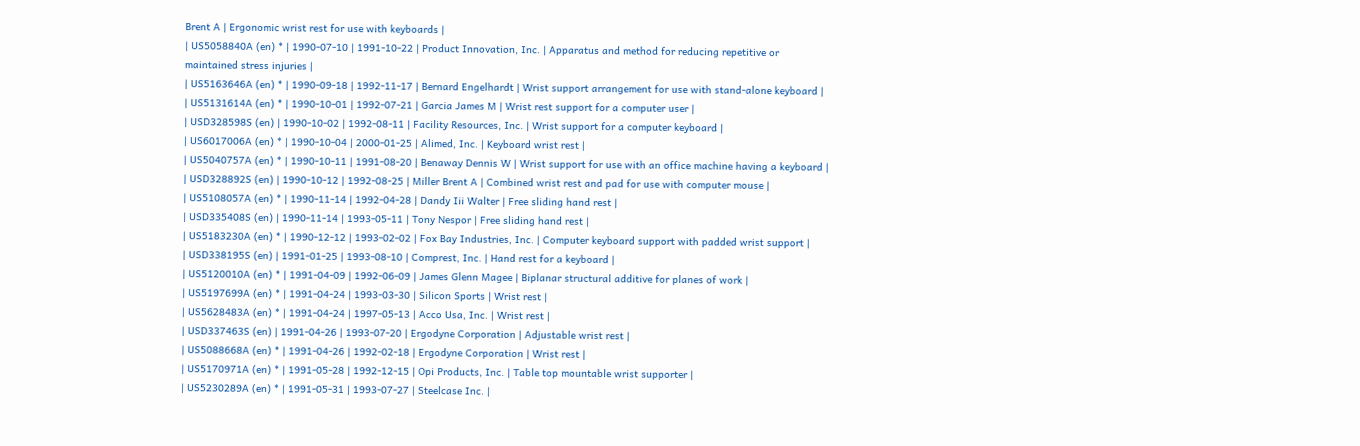Brent A | Ergonomic wrist rest for use with keyboards |
| US5058840A (en) * | 1990-07-10 | 1991-10-22 | Product Innovation, Inc. | Apparatus and method for reducing repetitive or maintained stress injuries |
| US5163646A (en) * | 1990-09-18 | 1992-11-17 | Bernard Engelhardt | Wrist support arrangement for use with stand-alone keyboard |
| US5131614A (en) * | 1990-10-01 | 1992-07-21 | Garcia James M | Wrist rest support for a computer user |
| USD328598S (en) | 1990-10-02 | 1992-08-11 | Facility Resources, Inc. | Wrist support for a computer keyboard |
| US6017006A (en) * | 1990-10-04 | 2000-01-25 | Alimed, Inc. | Keyboard wrist rest |
| US5040757A (en) * | 1990-10-11 | 1991-08-20 | Benaway Dennis W | Wrist support for use with an office machine having a keyboard |
| USD328892S (en) | 1990-10-12 | 1992-08-25 | Miller Brent A | Combined wrist rest and pad for use with computer mouse |
| US5108057A (en) * | 1990-11-14 | 1992-04-28 | Dandy Iii Walter | Free sliding hand rest |
| USD335408S (en) | 1990-11-14 | 1993-05-11 | Tony Nespor | Free sliding hand rest |
| US5183230A (en) * | 1990-12-12 | 1993-02-02 | Fox Bay Industries, Inc. | Computer keyboard support with padded wrist support |
| USD338195S (en) | 1991-01-25 | 1993-08-10 | Comprest, Inc. | Hand rest for a keyboard |
| US5120010A (en) * | 1991-04-09 | 1992-06-09 | James Glenn Magee | Biplanar structural additive for planes of work |
| US5197699A (en) * | 1991-04-24 | 1993-03-30 | Silicon Sports | Wrist rest |
| US5628483A (en) * | 1991-04-24 | 1997-05-13 | Acco Usa, Inc. | Wrist rest |
| USD337463S (en) | 1991-04-26 | 1993-07-20 | Ergodyne Corporation | Adjustable wrist rest |
| US5088668A (en) * | 1991-04-26 | 1992-02-18 | Ergodyne Corporation | Wrist rest |
| US5170971A (en) * | 1991-05-28 | 1992-12-15 | Opi Products, Inc. | Table top mountable wrist supporter |
| US5230289A (en) * | 1991-05-31 | 1993-07-27 | Steelcase Inc. |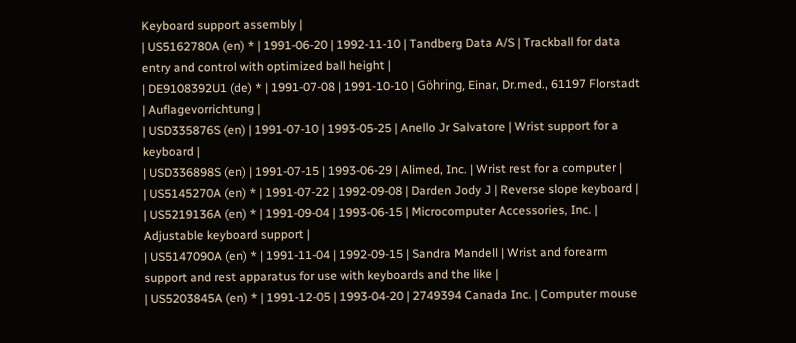Keyboard support assembly |
| US5162780A (en) * | 1991-06-20 | 1992-11-10 | Tandberg Data A/S | Trackball for data entry and control with optimized ball height |
| DE9108392U1 (de) * | 1991-07-08 | 1991-10-10 | Göhring, Einar, Dr.med., 61197 Florstadt | Auflagevorrichtung |
| USD335876S (en) | 1991-07-10 | 1993-05-25 | Anello Jr Salvatore | Wrist support for a keyboard |
| USD336898S (en) | 1991-07-15 | 1993-06-29 | Alimed, Inc. | Wrist rest for a computer |
| US5145270A (en) * | 1991-07-22 | 1992-09-08 | Darden Jody J | Reverse slope keyboard |
| US5219136A (en) * | 1991-09-04 | 1993-06-15 | Microcomputer Accessories, Inc. | Adjustable keyboard support |
| US5147090A (en) * | 1991-11-04 | 1992-09-15 | Sandra Mandell | Wrist and forearm support and rest apparatus for use with keyboards and the like |
| US5203845A (en) * | 1991-12-05 | 1993-04-20 | 2749394 Canada Inc. | Computer mouse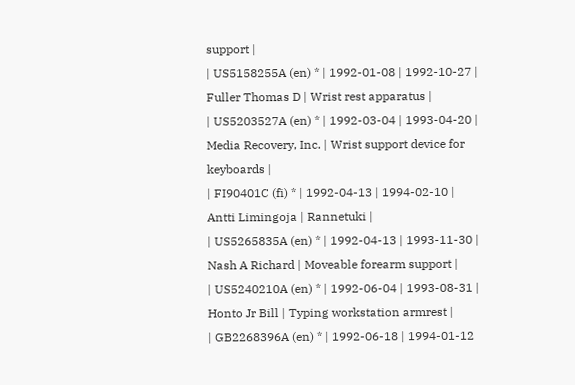support |
| US5158255A (en) * | 1992-01-08 | 1992-10-27 | Fuller Thomas D | Wrist rest apparatus |
| US5203527A (en) * | 1992-03-04 | 1993-04-20 | Media Recovery, Inc. | Wrist support device for keyboards |
| FI90401C (fi) * | 1992-04-13 | 1994-02-10 | Antti Limingoja | Rannetuki |
| US5265835A (en) * | 1992-04-13 | 1993-11-30 | Nash A Richard | Moveable forearm support |
| US5240210A (en) * | 1992-06-04 | 1993-08-31 | Honto Jr Bill | Typing workstation armrest |
| GB2268396A (en) * | 1992-06-18 | 1994-01-12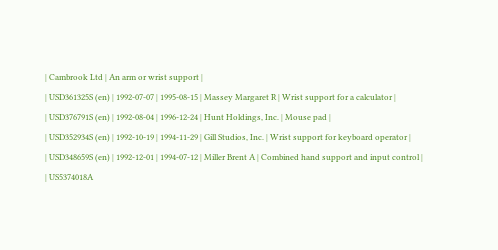| Cambrook Ltd | An arm or wrist support |
| USD361325S (en) | 1992-07-07 | 1995-08-15 | Massey Margaret R | Wrist support for a calculator |
| USD376791S (en) | 1992-08-04 | 1996-12-24 | Hunt Holdings, Inc. | Mouse pad |
| USD352934S (en) | 1992-10-19 | 1994-11-29 | Gill Studios, Inc. | Wrist support for keyboard operator |
| USD348659S (en) | 1992-12-01 | 1994-07-12 | Miller Brent A | Combined hand support and input control |
| US5374018A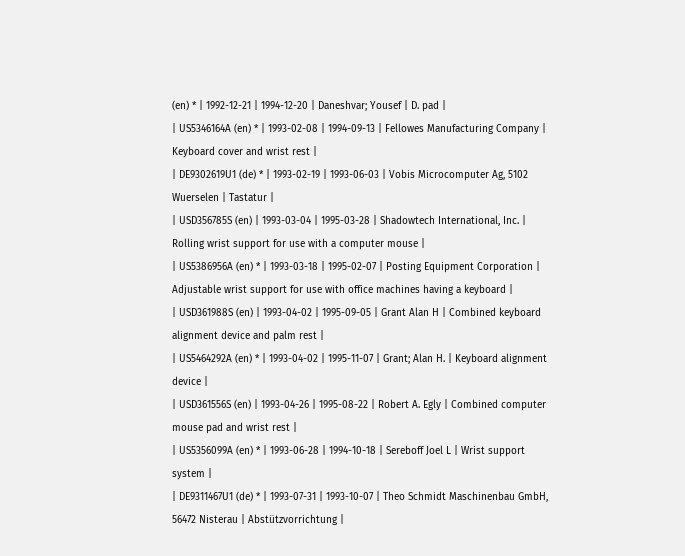(en) * | 1992-12-21 | 1994-12-20 | Daneshvar; Yousef | D. pad |
| US5346164A (en) * | 1993-02-08 | 1994-09-13 | Fellowes Manufacturing Company | Keyboard cover and wrist rest |
| DE9302619U1 (de) * | 1993-02-19 | 1993-06-03 | Vobis Microcomputer Ag, 5102 Wuerselen | Tastatur |
| USD356785S (en) | 1993-03-04 | 1995-03-28 | Shadowtech International, Inc. | Rolling wrist support for use with a computer mouse |
| US5386956A (en) * | 1993-03-18 | 1995-02-07 | Posting Equipment Corporation | Adjustable wrist support for use with office machines having a keyboard |
| USD361988S (en) | 1993-04-02 | 1995-09-05 | Grant Alan H | Combined keyboard alignment device and palm rest |
| US5464292A (en) * | 1993-04-02 | 1995-11-07 | Grant; Alan H. | Keyboard alignment device |
| USD361556S (en) | 1993-04-26 | 1995-08-22 | Robert A. Egly | Combined computer mouse pad and wrist rest |
| US5356099A (en) * | 1993-06-28 | 1994-10-18 | Sereboff Joel L | Wrist support system |
| DE9311467U1 (de) * | 1993-07-31 | 1993-10-07 | Theo Schmidt Maschinenbau GmbH, 56472 Nisterau | Abstützvorrichtung |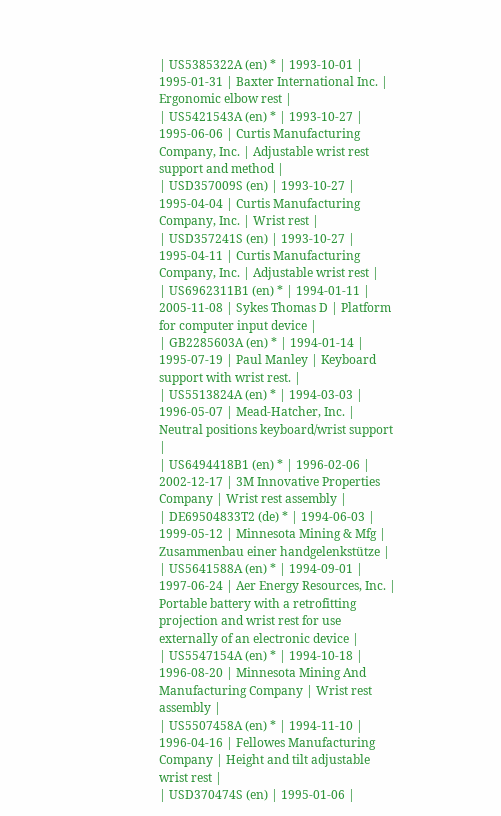| US5385322A (en) * | 1993-10-01 | 1995-01-31 | Baxter International Inc. | Ergonomic elbow rest |
| US5421543A (en) * | 1993-10-27 | 1995-06-06 | Curtis Manufacturing Company, Inc. | Adjustable wrist rest support and method |
| USD357009S (en) | 1993-10-27 | 1995-04-04 | Curtis Manufacturing Company, Inc. | Wrist rest |
| USD357241S (en) | 1993-10-27 | 1995-04-11 | Curtis Manufacturing Company, Inc. | Adjustable wrist rest |
| US6962311B1 (en) * | 1994-01-11 | 2005-11-08 | Sykes Thomas D | Platform for computer input device |
| GB2285603A (en) * | 1994-01-14 | 1995-07-19 | Paul Manley | Keyboard support with wrist rest. |
| US5513824A (en) * | 1994-03-03 | 1996-05-07 | Mead-Hatcher, Inc. | Neutral positions keyboard/wrist support |
| US6494418B1 (en) * | 1996-02-06 | 2002-12-17 | 3M Innovative Properties Company | Wrist rest assembly |
| DE69504833T2 (de) * | 1994-06-03 | 1999-05-12 | Minnesota Mining & Mfg | Zusammenbau einer handgelenkstütze |
| US5641588A (en) * | 1994-09-01 | 1997-06-24 | Aer Energy Resources, Inc. | Portable battery with a retrofitting projection and wrist rest for use externally of an electronic device |
| US5547154A (en) * | 1994-10-18 | 1996-08-20 | Minnesota Mining And Manufacturing Company | Wrist rest assembly |
| US5507458A (en) * | 1994-11-10 | 1996-04-16 | Fellowes Manufacturing Company | Height and tilt adjustable wrist rest |
| USD370474S (en) | 1995-01-06 |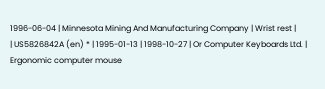1996-06-04 | Minnesota Mining And Manufacturing Company | Wrist rest |
| US5826842A (en) * | 1995-01-13 | 1998-10-27 | Or Computer Keyboards Ltd. | Ergonomic computer mouse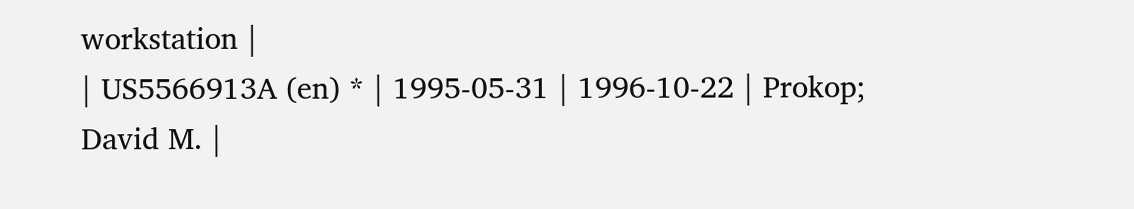workstation |
| US5566913A (en) * | 1995-05-31 | 1996-10-22 | Prokop; David M. |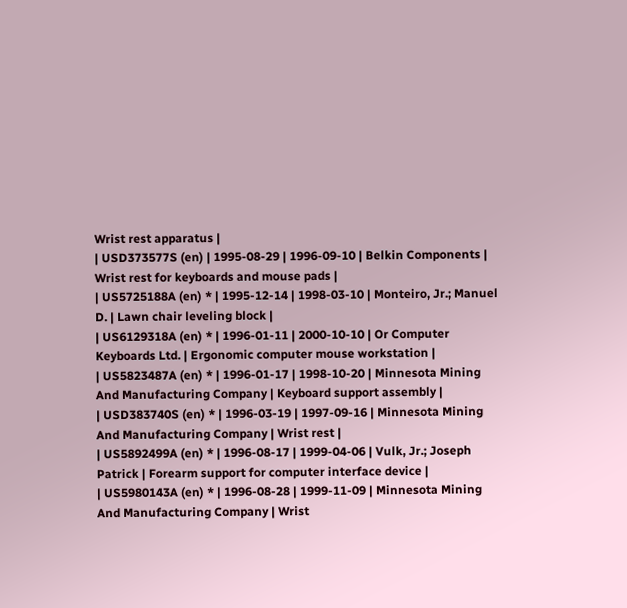Wrist rest apparatus |
| USD373577S (en) | 1995-08-29 | 1996-09-10 | Belkin Components | Wrist rest for keyboards and mouse pads |
| US5725188A (en) * | 1995-12-14 | 1998-03-10 | Monteiro, Jr.; Manuel D. | Lawn chair leveling block |
| US6129318A (en) * | 1996-01-11 | 2000-10-10 | Or Computer Keyboards Ltd. | Ergonomic computer mouse workstation |
| US5823487A (en) * | 1996-01-17 | 1998-10-20 | Minnesota Mining And Manufacturing Company | Keyboard support assembly |
| USD383740S (en) * | 1996-03-19 | 1997-09-16 | Minnesota Mining And Manufacturing Company | Wrist rest |
| US5892499A (en) * | 1996-08-17 | 1999-04-06 | Vulk, Jr.; Joseph Patrick | Forearm support for computer interface device |
| US5980143A (en) * | 1996-08-28 | 1999-11-09 | Minnesota Mining And Manufacturing Company | Wrist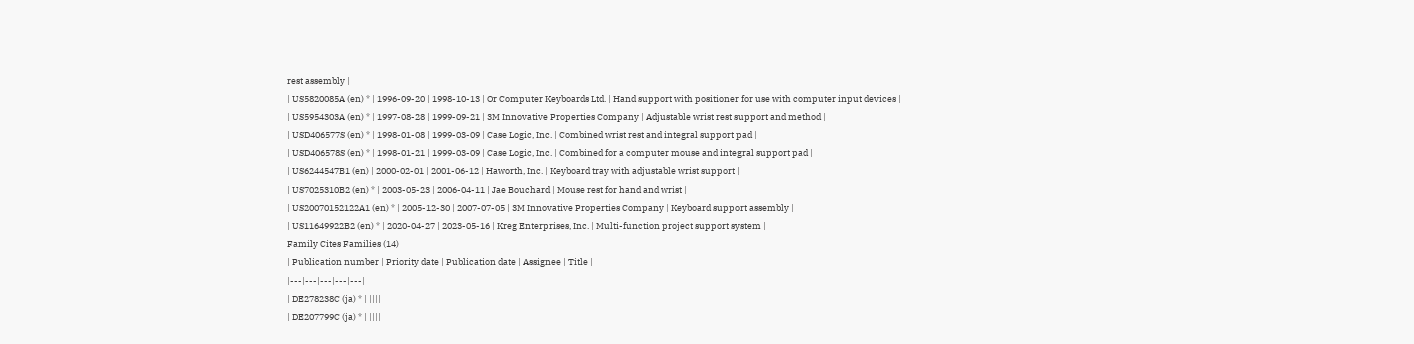rest assembly |
| US5820085A (en) * | 1996-09-20 | 1998-10-13 | Or Computer Keyboards Ltd. | Hand support with positioner for use with computer input devices |
| US5954303A (en) * | 1997-08-28 | 1999-09-21 | 3M Innovative Properties Company | Adjustable wrist rest support and method |
| USD406577S (en) * | 1998-01-08 | 1999-03-09 | Case Logic, Inc. | Combined wrist rest and integral support pad |
| USD406578S (en) * | 1998-01-21 | 1999-03-09 | Case Logic, Inc. | Combined for a computer mouse and integral support pad |
| US6244547B1 (en) | 2000-02-01 | 2001-06-12 | Haworth, Inc. | Keyboard tray with adjustable wrist support |
| US7025310B2 (en) * | 2003-05-23 | 2006-04-11 | Jae Bouchard | Mouse rest for hand and wrist |
| US20070152122A1 (en) * | 2005-12-30 | 2007-07-05 | 3M Innovative Properties Company | Keyboard support assembly |
| US11649922B2 (en) * | 2020-04-27 | 2023-05-16 | Kreg Enterprises, Inc. | Multi-function project support system |
Family Cites Families (14)
| Publication number | Priority date | Publication date | Assignee | Title |
|---|---|---|---|---|
| DE278238C (ja) * | ||||
| DE207799C (ja) * | ||||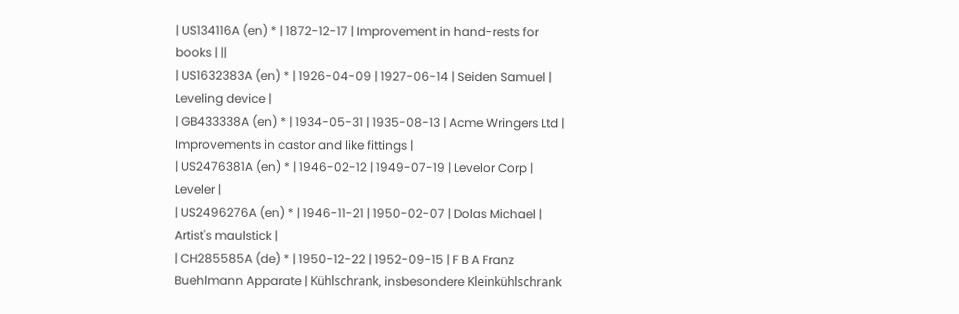| US134116A (en) * | 1872-12-17 | Improvement in hand-rests for books | ||
| US1632383A (en) * | 1926-04-09 | 1927-06-14 | Seiden Samuel | Leveling device |
| GB433338A (en) * | 1934-05-31 | 1935-08-13 | Acme Wringers Ltd | Improvements in castor and like fittings |
| US2476381A (en) * | 1946-02-12 | 1949-07-19 | Levelor Corp | Leveler |
| US2496276A (en) * | 1946-11-21 | 1950-02-07 | Dolas Michael | Artist's maulstick |
| CH285585A (de) * | 1950-12-22 | 1952-09-15 | F B A Franz Buehlmann Apparate | Kühlschrank, insbesondere Kleinkühlschrank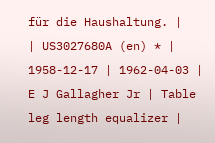für die Haushaltung. |
| US3027680A (en) * | 1958-12-17 | 1962-04-03 | E J Gallagher Jr | Table leg length equalizer |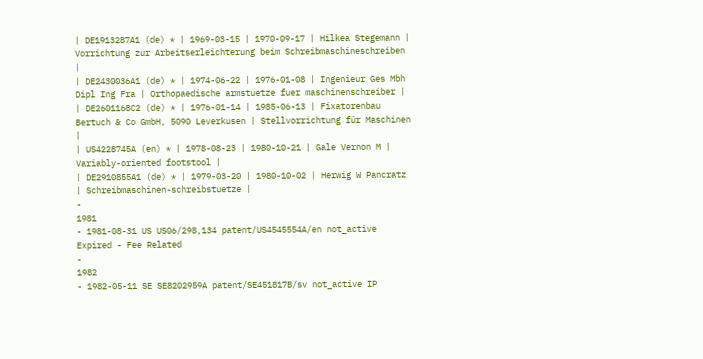| DE1913287A1 (de) * | 1969-03-15 | 1970-09-17 | Hilkea Stegemann | Vorrichtung zur Arbeitserleichterung beim Schreibmaschineschreiben |
| DE2430036A1 (de) * | 1974-06-22 | 1976-01-08 | Ingenieur Ges Mbh Dipl Ing Fra | Orthopaedische armstuetze fuer maschinenschreiber |
| DE2601168C2 (de) * | 1976-01-14 | 1985-06-13 | Fixatorenbau Bertuch & Co GmbH, 5090 Leverkusen | Stellvorrichtung für Maschinen |
| US4228745A (en) * | 1978-08-23 | 1980-10-21 | Gale Vernon M | Variably-oriented footstool |
| DE2910855A1 (de) * | 1979-03-20 | 1980-10-02 | Herwig W Pancratz | Schreibmaschinen-schreibstuetze |
-
1981
- 1981-08-31 US US06/298,134 patent/US4545554A/en not_active Expired - Fee Related
-
1982
- 1982-05-11 SE SE8202959A patent/SE451817B/sv not_active IP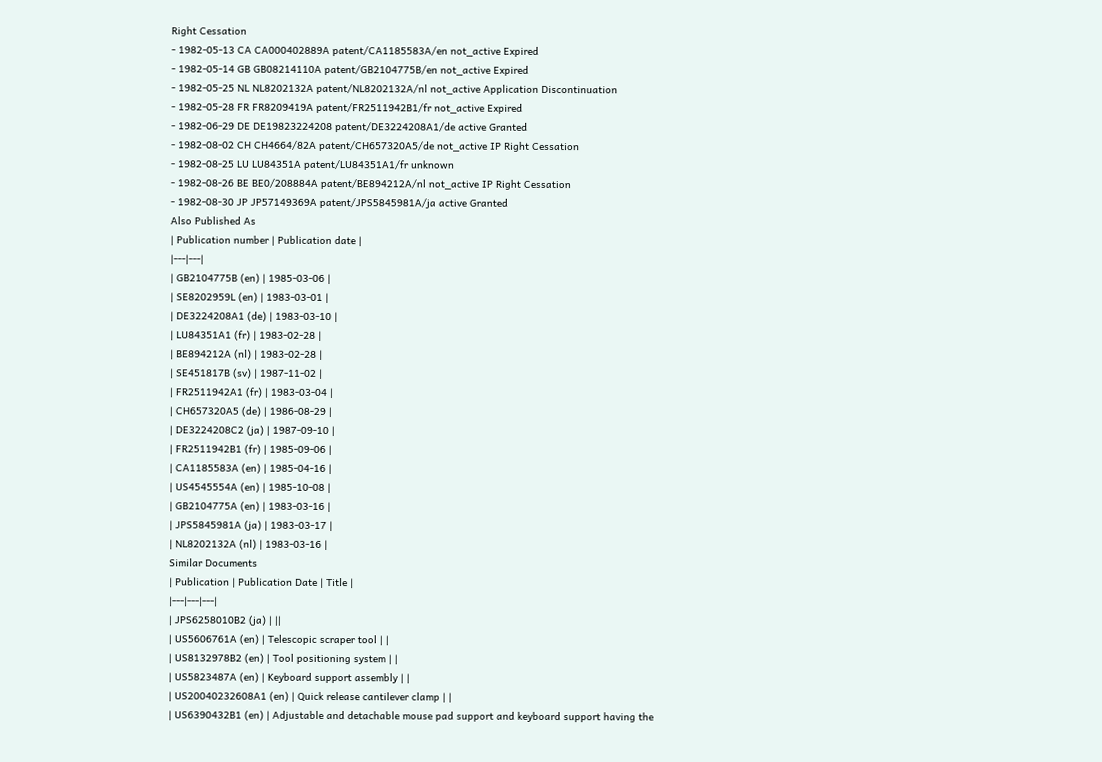Right Cessation
- 1982-05-13 CA CA000402889A patent/CA1185583A/en not_active Expired
- 1982-05-14 GB GB08214110A patent/GB2104775B/en not_active Expired
- 1982-05-25 NL NL8202132A patent/NL8202132A/nl not_active Application Discontinuation
- 1982-05-28 FR FR8209419A patent/FR2511942B1/fr not_active Expired
- 1982-06-29 DE DE19823224208 patent/DE3224208A1/de active Granted
- 1982-08-02 CH CH4664/82A patent/CH657320A5/de not_active IP Right Cessation
- 1982-08-25 LU LU84351A patent/LU84351A1/fr unknown
- 1982-08-26 BE BE0/208884A patent/BE894212A/nl not_active IP Right Cessation
- 1982-08-30 JP JP57149369A patent/JPS5845981A/ja active Granted
Also Published As
| Publication number | Publication date |
|---|---|
| GB2104775B (en) | 1985-03-06 |
| SE8202959L (en) | 1983-03-01 |
| DE3224208A1 (de) | 1983-03-10 |
| LU84351A1 (fr) | 1983-02-28 |
| BE894212A (nl) | 1983-02-28 |
| SE451817B (sv) | 1987-11-02 |
| FR2511942A1 (fr) | 1983-03-04 |
| CH657320A5 (de) | 1986-08-29 |
| DE3224208C2 (ja) | 1987-09-10 |
| FR2511942B1 (fr) | 1985-09-06 |
| CA1185583A (en) | 1985-04-16 |
| US4545554A (en) | 1985-10-08 |
| GB2104775A (en) | 1983-03-16 |
| JPS5845981A (ja) | 1983-03-17 |
| NL8202132A (nl) | 1983-03-16 |
Similar Documents
| Publication | Publication Date | Title |
|---|---|---|
| JPS6258010B2 (ja) | ||
| US5606761A (en) | Telescopic scraper tool | |
| US8132978B2 (en) | Tool positioning system | |
| US5823487A (en) | Keyboard support assembly | |
| US20040232608A1 (en) | Quick release cantilever clamp | |
| US6390432B1 (en) | Adjustable and detachable mouse pad support and keyboard support having the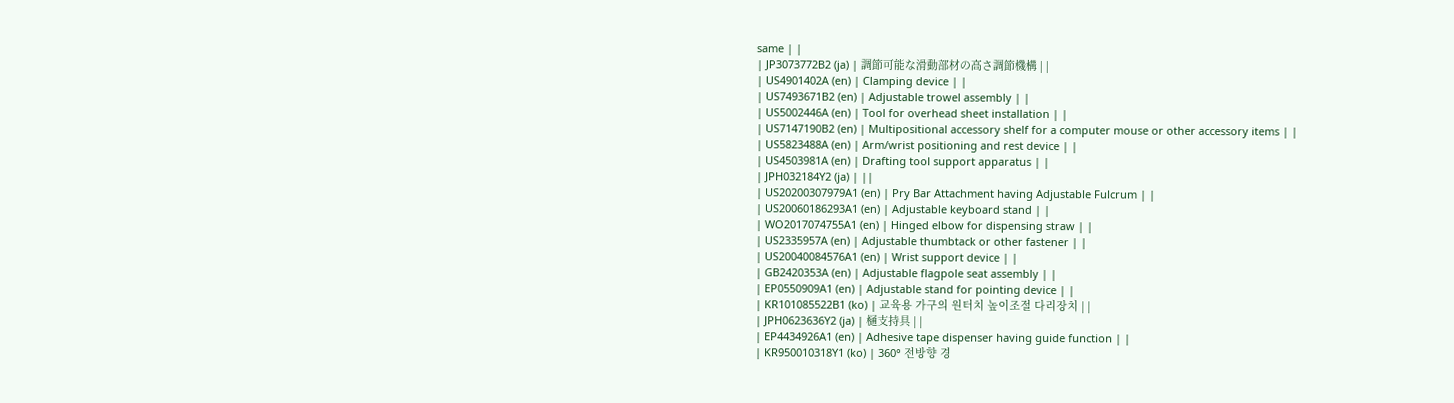same | |
| JP3073772B2 (ja) | 調節可能な滑動部材の高さ調節機構 | |
| US4901402A (en) | Clamping device | |
| US7493671B2 (en) | Adjustable trowel assembly | |
| US5002446A (en) | Tool for overhead sheet installation | |
| US7147190B2 (en) | Multipositional accessory shelf for a computer mouse or other accessory items | |
| US5823488A (en) | Arm/wrist positioning and rest device | |
| US4503981A (en) | Drafting tool support apparatus | |
| JPH032184Y2 (ja) | ||
| US20200307979A1 (en) | Pry Bar Attachment having Adjustable Fulcrum | |
| US20060186293A1 (en) | Adjustable keyboard stand | |
| WO2017074755A1 (en) | Hinged elbow for dispensing straw | |
| US2335957A (en) | Adjustable thumbtack or other fastener | |
| US20040084576A1 (en) | Wrist support device | |
| GB2420353A (en) | Adjustable flagpole seat assembly | |
| EP0550909A1 (en) | Adjustable stand for pointing device | |
| KR101085522B1 (ko) | 교육용 가구의 원터치 높이조절 다리장치 | |
| JPH0623636Y2 (ja) | 樋支持具 | |
| EP4434926A1 (en) | Adhesive tape dispenser having guide function | |
| KR950010318Y1 (ko) | 360° 전방향 경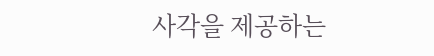사각을 제공하는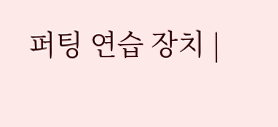퍼팅 연습 장치 |